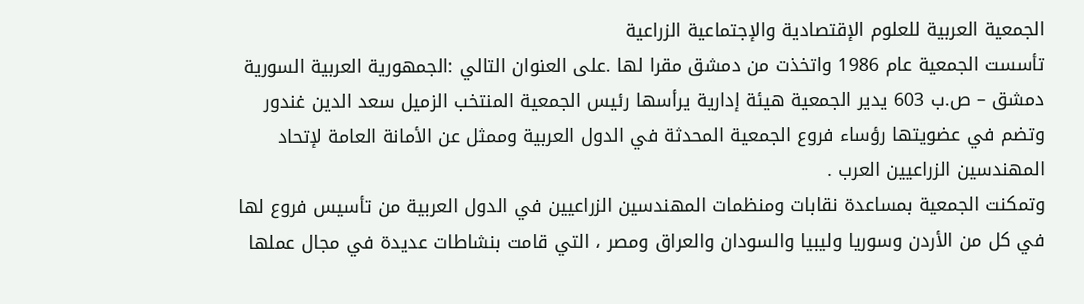الجمعية العربية للعلوم الإقتصادية والإجتماعية الزراعية
تأسست الجمعية عام 1986 واتخذت من دمشق مقرا لها .على العنوان التالي :الجمهورية العربية السورية دمشق – ص.ب 603 يدير الجمعية هيئة إدارية يرأسها رئيس الجمعية المنتخب الزميل سعد الدين غندور وتضم في عضويتها رؤساء فروع الجمعية المحدثة في الدول العربية وممثل عن الأمانة العامة لإتحاد المهندسين الزراعيين العرب .
وتمكنت الجمعية بمساعدة نقابات ومنظمات المهندسين الزراعيين في الدول العربية من تأسيس فروع لها في كل من الأردن وسوريا وليبيا والسودان والعراق ومصر ، التي قامت بنشاطات عديدة في مجال عملها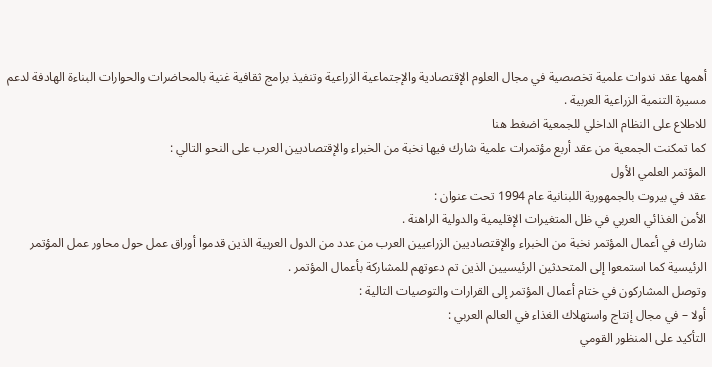أهمها عقد ندوات علمية تخصصية في مجال العلوم الإقتصادية والإجتماعية الزراعية وتنفيذ برامج ثقافية غنية بالمحاضرات والحوارات البناءة الهادفة لدعم مسيرة التنمية الزراعية العربية .
للاطلاع على النظام الداخلي للجمعية اضغط هنا
كما تمكنت الجمعية من عقد أربع مؤتمرات علمية شارك فيها نخبة من الخبراء والإقتصاديين العرب على النحو التالي :
المؤتمر العلمي الأول
عقد في بيروت بالجمهورية اللبنانية عام 1994 تحت عنوان :
الأمن الغذائي العربي في ظل المتغيرات الإقليمية والدولية الراهنة .
شارك في أعمال المؤتمر نخبة من الخبراء والإقتصاديين الزراعيين العرب من عدد من الدول العربية الذين قدموا أوراق عمل حول محاور عمل المؤتمر الرئيسية كما استمعوا إلى المتحدثين الرئيسيين الذين تم دعوتهم للمشاركة بأعمال المؤتمر .
وتوصل المشاركون في ختام أعمال المؤتمر إلى القرارات والتوصيات التالية :
أولا – في مجال إنتاج واستهلاك الغذاء في العالم العربي :
التأكيد على المنظور القومي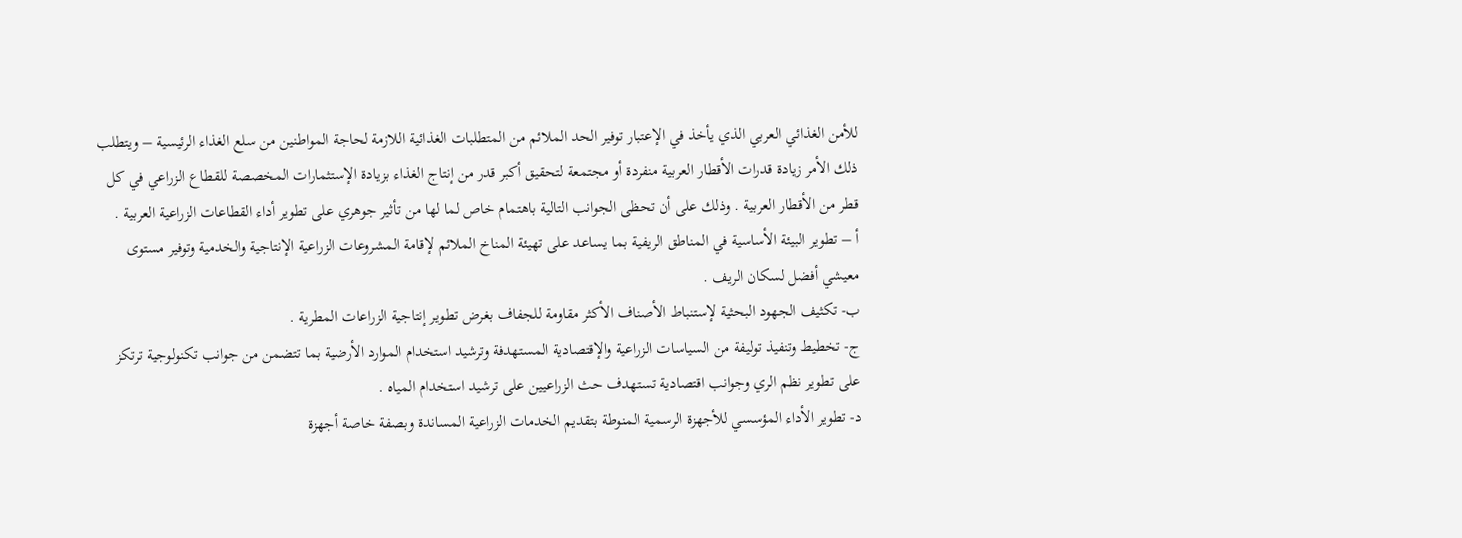للأمن الغذائي العربي الذي يأخذ في الإعتبار توفير الحد الملائم من المتطلبات الغذائية اللازمة لحاجة المواطنين من سلع الغذاء الرئيسية – ويتطلب ذلك الأمر زيادة قدرات الأقطار العربية منفردة أو مجتمعة لتحقيق أكبر قدر من إنتاج الغذاء بزيادة الإستثمارات المخصصة للقطاع الزراعي في كل قطر من الأقطار العربية . وذلك على أن تحظى الجوانب التالية باهتمام خاص لما لها من تأثير جوهري على تطوير أداء القطاعات الزراعية العربية .
أ – تطوير البيئة الأساسية في المناطق الريفية بما يساعد على تهيئة المناخ الملائم لإقامة المشروعات الزراعية الإنتاجية والخدمية وتوفير مستوى معيشي أفضل لسكان الريف .
ب- تكثيف الجهود البحثية لإستنباط الأصناف الأكثر مقاومة للجفاف بغرض تطوير إنتاجية الزراعات المطرية .
ج- تخطيط وتنفيذ توليفة من السياسات الزراعية والإقتصادية المستهدفة وترشيد استخدام الموارد الأرضية بما تتضمن من جوانب تكنولوجية ترتكز على تطوير نظم الري وجوانب اقتصادية تستهدف حث الزراعيين على ترشيد استخدام المياه .
د- تطوير الأداء المؤسسي للأجهزة الرسمية المنوطة بتقديم الخدمات الزراعية المساندة وبصفة خاصة أجهزة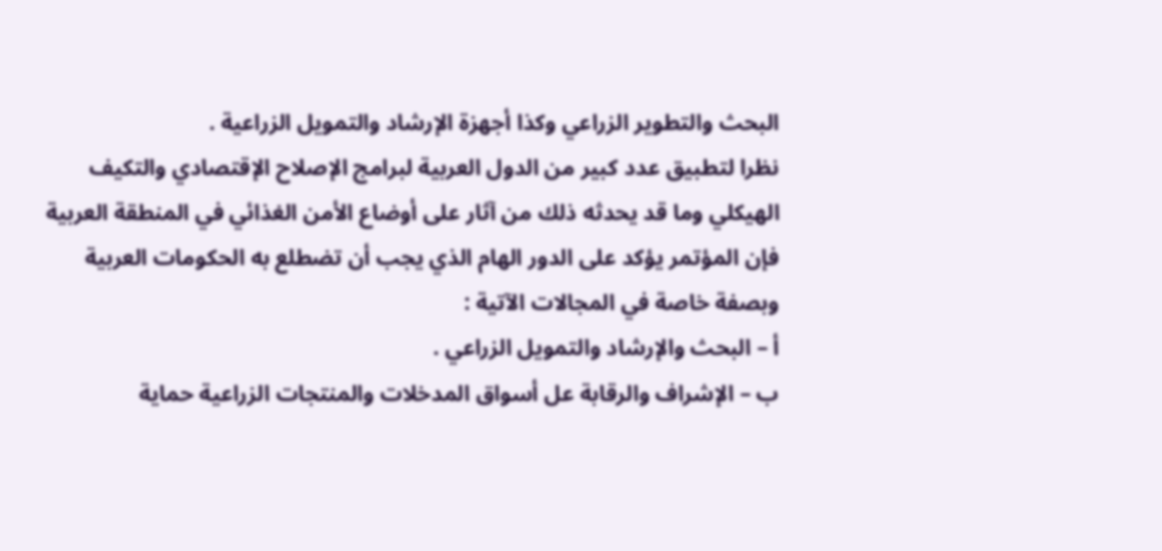البحث والتطوير الزراعي وكذا أجهزة الإرشاد والتمويل الزراعية .
نظرا لتطبيق عدد كبير من الدول العربية لبرامج الإصلاح الإقتصادي والتكيف الهيكلي وما قد يحدثه ذلك من آثار على أوضاع الأمن الغذائي في المنطقة العربية فإن المؤتمر يؤكد على الدور الهام الذي يجب أن تضطلع به الحكومات العربية وبصفة خاصة في المجالات الآتية :
أ – البحث والإرشاد والتمويل الزراعي .
ب – الإشراف والرقابة عل أسواق المدخلات والمنتجات الزراعية حماية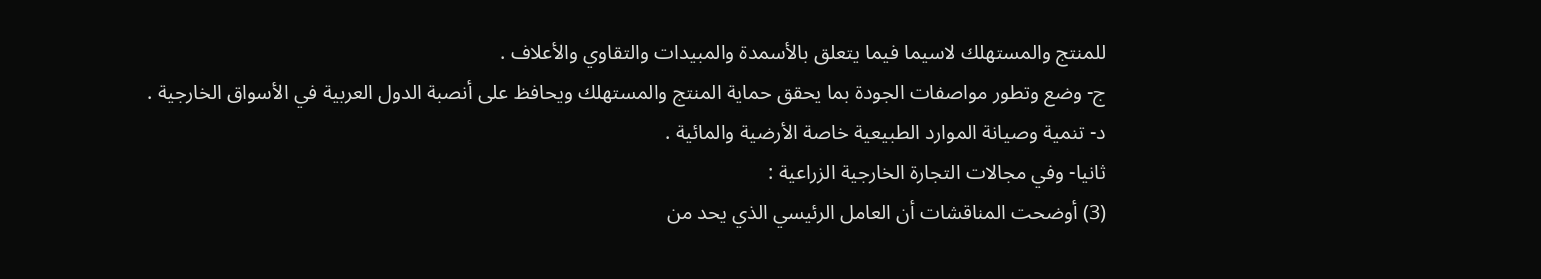للمنتج والمستهلك لاسيما فيما يتعلق بالأسمدة والمبيدات والتقاوي والأعلاف .
ج- وضع وتطور مواصفات الجودة بما يحقق حماية المنتج والمستهلك ويحافظ على أنصبة الدول العربية في الأسواق الخارجية .
د- تنمية وصيانة الموارد الطبيعية خاصة الأرضية والمائية .
ثانيا- وفي مجالات التجارة الخارجية الزراعية :
(3) أوضحت المناقشات أن العامل الرئيسي الذي يحد من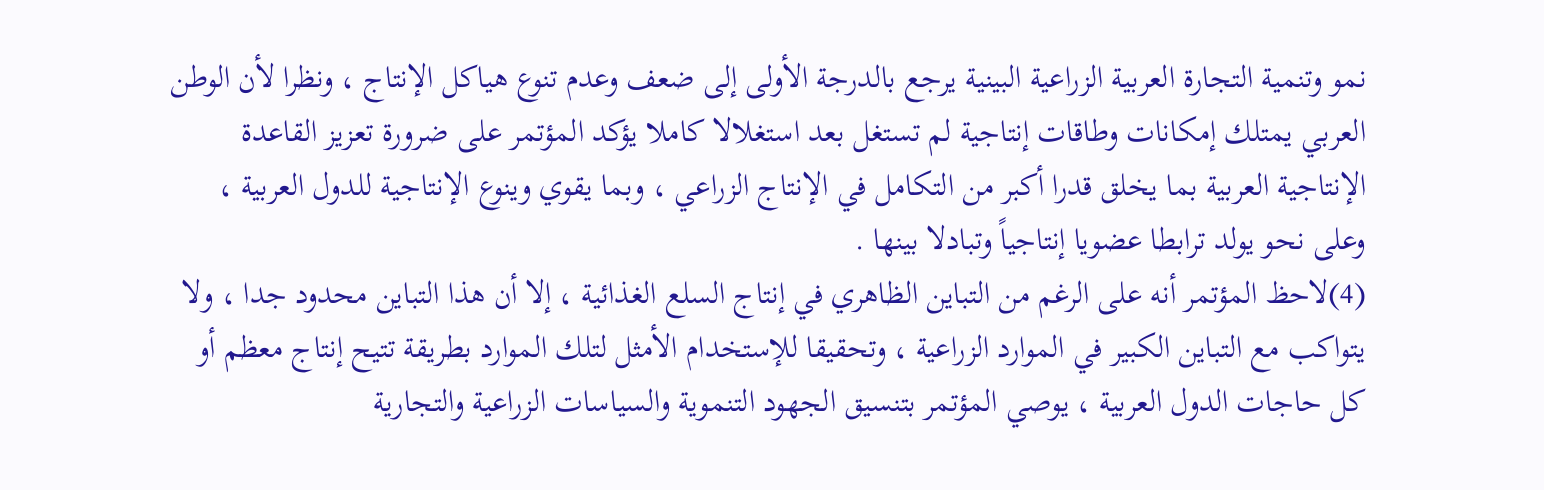نمو وتنمية التجارة العربية الزراعية البينية يرجع بالدرجة الأولى إلى ضعف وعدم تنوع هياكل الإنتاج ، ونظرا لأن الوطن العربي يمتلك إمكانات وطاقات إنتاجية لم تستغل بعد استغلالا كاملا يؤكد المؤتمر على ضرورة تعزيز القاعدة الإنتاجية العربية بما يخلق قدرا أكبر من التكامل في الإنتاج الزراعي ، وبما يقوي وينوع الإنتاجية للدول العربية ، وعلى نحو يولد ترابطا عضويا إنتاجياً وتبادلا بينها .
(4)لاحظ المؤتمر أنه على الرغم من التباين الظاهري في إنتاج السلع الغذائية ، إلا أن هذا التباين محدود جدا ، ولا يتواكب مع التباين الكبير في الموارد الزراعية ، وتحقيقا للإستخدام الأمثل لتلك الموارد بطريقة تتيح إنتاج معظم أو كل حاجات الدول العربية ، يوصي المؤتمر بتنسيق الجهود التنموية والسياسات الزراعية والتجارية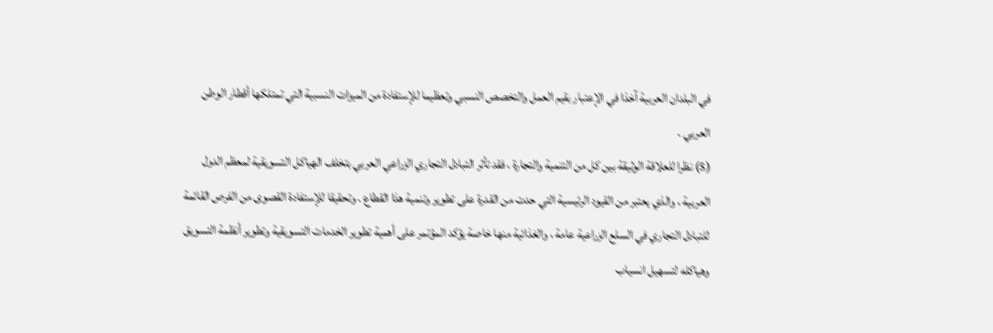في البلدان العربية آخذا في الإعتبار بقيم العمل والتخصص النسبي وتعظيما للإستفادة من الميزات النسبية التي تمتلكها أقطار الوطن العربي .
(5) نظرا للعلاقة الوثيقة بين كل من التنمية والتجارة ، فقد تأثر التبادل التجاري الزراعي العربي بتخلف الهياكل التسويقية لمعظم الدول العربية ، والذي يعتبر من القيود الرئيسية التي حدت من القدرة على تطوير وتنمية هذا القطاع . وتحقيقا للإستفادة القصوى من الفرص القائمة للتبادل التجاري في السلع الزراعية عامة ، والغذائية منها خاصة يؤكد المؤتمر على أهمية تطوير الخدمات التسويقية وتطوير أنظمة التسويق وهياكله لتسهيل انسياب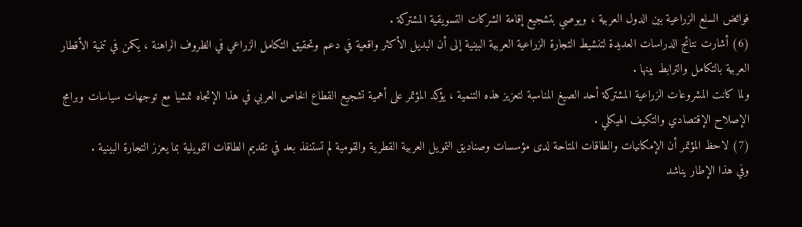فوائض السلع الزراعية بين الدول العربية ، ويوصي بتشجيع إقامة الشركات التسويقية المشتركة .
(6) أشارت نتائج الدراسات العديدة لتنشيط التجارة الزراعية العربية البينية إلى أن البديل الأكثر واقعية في دعم وتحقيق التكامل الزراعي في الظروف الراهنة ، يكمن في تنمية الأقطار العربية بالتكامل والترابط بينها .
ولما كانت المشروعات الزراعية المشتركة أحد الصيغ المناسبة لتعزيز هذه التنمية ، يؤكد المؤتمر على أهمية تشجيع القطاع الخاص العربي في هذا الإتجاه تمشيا مع توجهات سياسات وبرامج الإصلاح الإقتصادي والتكيف الهيكلي .
(7) لاحظ المؤتمر أن الإمكانيات والطاقات المتاحة لدى مؤسسات وصناديق التمويل العربية القطرية والقومية لم تستنفذ بعد في تقديم الطاقات التمويلية بما يعزز التجارة البينية .
وفي هذا الإطار يناشد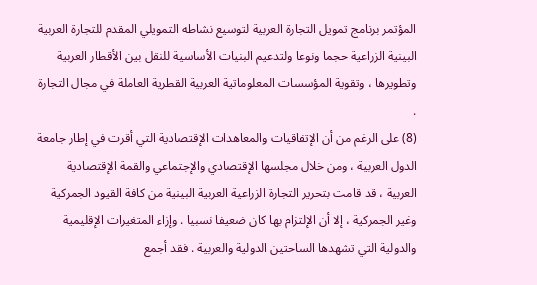المؤتمر برنامج تمويل التجارة العربية لتوسيع نشاطه التمويلي المقدم للتجارة العربية البينية الزراعية حجما ونوعا ولتدعيم البنيات الأساسية للنقل بين الأقطار العربية وتطويرها ، وتقوية المؤسسات المعلوماتية العربية القطرية العاملة في مجال التجارة .
(8) على الرغم من أن الإتفاقيات والمعاهدات الإقتصادية التي أقرت في إطار جامعة الدول العربية ، ومن خلال مجلسها الإقتصادي والإجتماعي والقمة الإقتصادية العربية ، قد قامت بتحرير التجارة الزراعية العربية البينية من كافة القيود الجمركية وغير الجمركية ، إلا أن الإلتزام بها كان ضعيفا نسبيا . وإزاء المتغيرات الإقليمية والدولية التي تشهدها الساحتين الدولية والعربية . فقد أجمع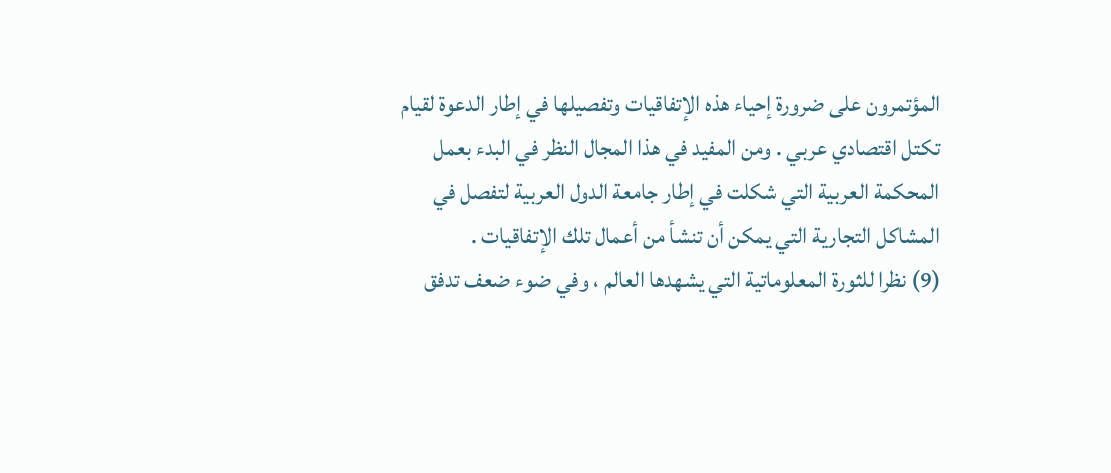المؤتمرون على ضرورة إحياء هذه الإتفاقيات وتفصيلها في إطار الدعوة لقيام تكتل اقتصادي عربي . ومن المفيد في هذا المجال النظر في البدء بعمل المحكمة العربية التي شكلت في إطار جامعة الدول العربية لتفصل في المشاكل التجارية التي يمكن أن تنشأ من أعمال تلك الإتفاقيات .
(9) نظرا للثورة المعلوماتية التي يشهدها العالم ، وفي ضوء ضعف تدفق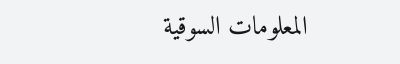المعلومات السوقية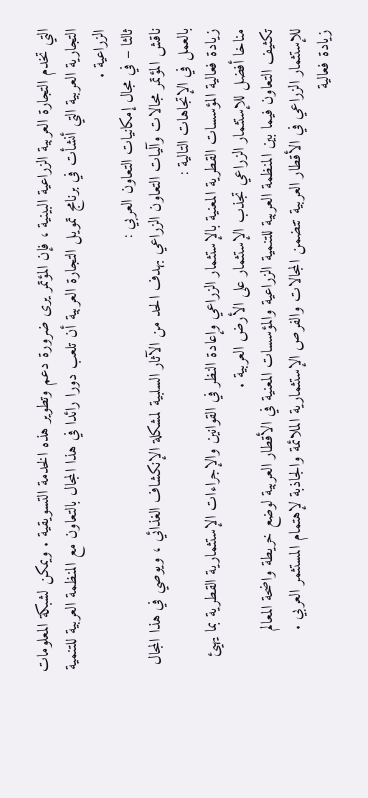التي تخدم التجارة العربية الزراعية البينية ، فإن المؤتمر يرى ضرورة دعم وتطوير هذه الخدمة التسويقية . ويمكن لشبكة المعلومات التجارية العربية التي أنشأت في برنامج تمويل التجارة العربية أن تلعب دورا رائدا في هذا المجال بالتعاون مع المنظمة العربية للتنمية الزراعية .
ثالثا – في مجال إمكانيات التعاون العربي :
ناقش المؤتمر مجالات وآليات التعاون الزراعي بهدف الحد من الآثار السلبية لمشكلة الإنكشاف الغذائي ، ويوصي في هذا المجال بالعمل في الإتجاهات التالية :
زيادة فعالية المؤسسات القطرية المعنية بالإستثمار الزراعي وإعادة النظر في القوانين والإجراءات الإستثمارية القطرية بما يهيئ مناخا أفضل للإستثمار الزراعي تجذب الإستثمار على الأرض العربية .
تكثيف التعاون فيما بين المنظمة العربية للتنمية الزراعية والمؤسسات المعنية في الأقطار العربية لوضع خريطة واضحة المعالم للإستثمار الزراعي في الأقطار العربية تتضمن المجالات والفرص الإستثمارية الملائمة والجاذبة لإهتمام المستثمر العربي .
زيادة فعالية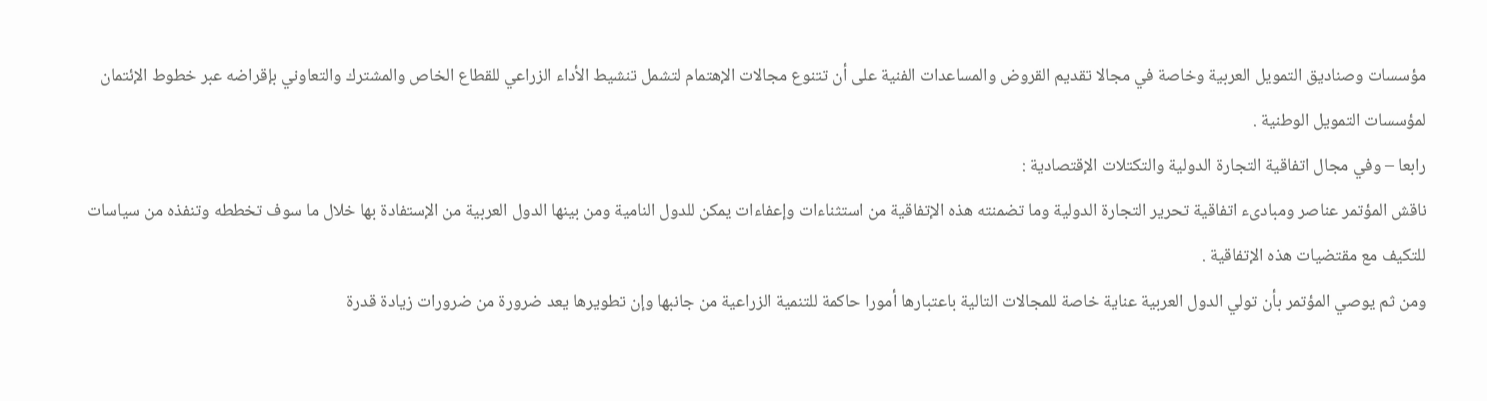مؤسسات وصناديق التمويل العربية وخاصة في مجالا تقديم القروض والمساعدات الفنية على أن تتنوع مجالات الإهتمام لتشمل تنشيط الأداء الزراعي للقطاع الخاص والمشترك والتعاوني بإقراضه عبر خطوط الإئتمان لمؤسسات التمويل الوطنية .
رابعا – وفي مجال اتفاقية التجارة الدولية والتكتلات الإقتصادية :
ناقش المؤتمر عناصر ومبادىء اتفاقية تحرير التجارة الدولية وما تضمنته هذه الإتفاقية من استثناءات وإعفاءات يمكن للدول النامية ومن بينها الدول العربية من الإستفادة بها خلال ما سوف تخططه وتنفذه من سياسات للتكيف مع مقتضيات هذه الإتفاقية .
ومن ثم يوصي المؤتمر بأن تولي الدول العربية عناية خاصة للمجالات التالية باعتبارها أمورا حاكمة للتنمية الزراعية من جانبها وإن تطويرها يعد ضرورة من ضرورات زيادة قدرة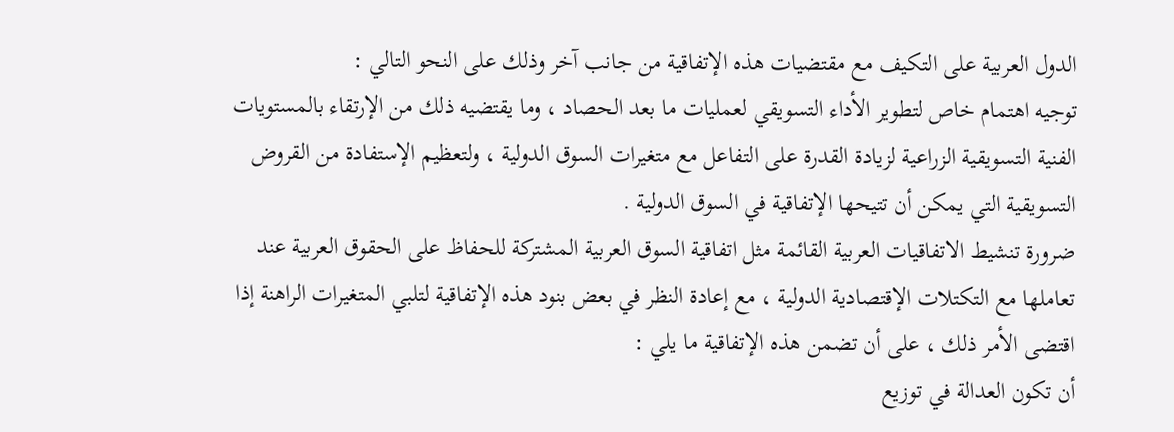الدول العربية على التكيف مع مقتضيات هذه الإتفاقية من جانب آخر وذلك على النحو التالي :
توجيه اهتمام خاص لتطوير الأداء التسويقي لعمليات ما بعد الحصاد ، وما يقتضيه ذلك من الإرتقاء بالمستويات الفنية التسويقية الزراعية لزيادة القدرة على التفاعل مع متغيرات السوق الدولية ، ولتعظيم الإستفادة من القروض التسويقية التي يمكن أن تتيحها الإتفاقية في السوق الدولية .
ضرورة تنشيط الاتفاقيات العربية القائمة مثل اتفاقية السوق العربية المشتركة للحفاظ على الحقوق العربية عند تعاملها مع التكتلات الإقتصادية الدولية ، مع إعادة النظر في بعض بنود هذه الإتفاقية لتلبي المتغيرات الراهنة إذا اقتضى الأمر ذلك ، على أن تضمن هذه الإتفاقية ما يلي :
أن تكون العدالة في توزيع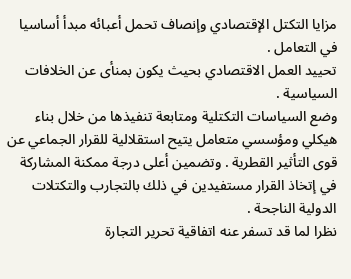مزايا التكتل الإقتصادي وإنصاف تحمل أعبائه مبدأ أساسيا في التعامل .
تحييد العمل الاقتصادي بحيث يكون بمنأى عن الخلافات السياسية .
وضع السياسات التكتلية ومتابعة تنفيذها من خلال بناء هيكلي ومؤسسي متعامل يتيح استقلالية للقرار الجماعي عن قوى التأثير القطرية . وتضمين أعلى درجة ممكنة المشاركة في إتخاذ القرار مستفيدين في ذلك بالتجارب والتكتلات الدولية الناجحة .
نظرا لما قد تسفر عنه اتفاقية تحرير التجارة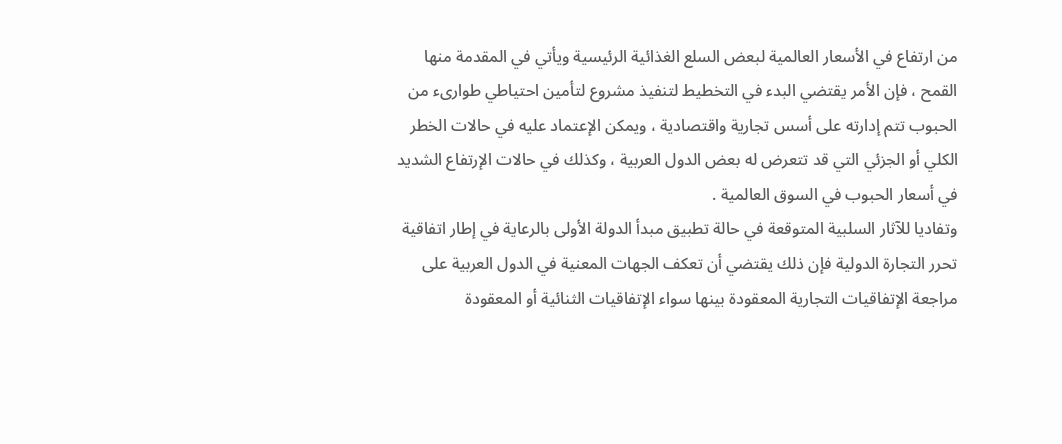من ارتفاع في الأسعار العالمية لبعض السلع الغذائية الرئيسية ويأتي في المقدمة منها القمح ، فإن الأمر يقتضي البدء في التخطيط لتنفيذ مشروع لتأمين احتياطي طوارىء من الحبوب تتم إدارته على أسس تجارية واقتصادية ، ويمكن الإعتماد عليه في حالات الخطر الكلي أو الجزئي التي قد تتعرض له بعض الدول العربية ، وكذلك في حالات الإرتفاع الشديد في أسعار الحبوب في السوق العالمية .
وتفاديا للآثار السلبية المتوقعة في حالة تطبيق مبدأ الدولة الأولى بالرعاية في إطار اتفاقية تحرر التجارة الدولية فإن ذلك يقتضي أن تعكف الجهات المعنية في الدول العربية على مراجعة الإتفاقيات التجارية المعقودة بينها سواء الإتفاقيات الثنائية أو المعقودة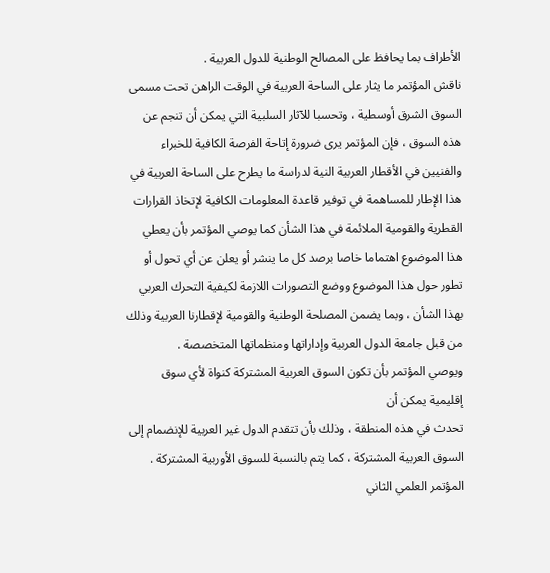الأطراف بما يحافظ على المصالح الوطنية للدول العربية .
ناقش المؤتمر ما يثار على الساحة العربية في الوقت الراهن تحت مسمى السوق الشرق أوسطية ، وتحسبا للآثار السلبية التي يمكن أن تنجم عن هذه السوق ، فإن المؤتمر يرى ضرورة إتاحة الفرصة الكافية للخبراء والفنيين في الأقطار العربية النية لدراسة ما يطرح على الساحة العربية في هذا الإطار للمساهمة في توفير قاعدة المعلومات الكافية لإتخاذ القرارات القطرية والقومية الملائمة في هذا الشأن كما يوصي المؤتمر بأن يعطي هذا الموضوع اهتماما خاصا برصد كل ما ينشر أو يعلن عن أي تحول أو تطور حول هذا الموضوع ووضع التصورات اللازمة لكيفية التحرك العربي بهذا الشأن ، وبما يضمن المصلحة الوطنية والقومية لإقطارنا العربية وذلك من قبل جامعة الدول العربية وإداراتها ومنظماتها المتخصصة .
ويوصي المؤتمر بأن تكون السوق العربية المشتركة كنواة لأي سوق إقليمية يمكن أن
تحدث في هذه المنطقة ، وذلك بأن تتقدم الدول غير العربية للإنضمام إلى السوق العربية المشتركة ، كما يتم بالنسبة للسوق الأوربية المشتركة .
المؤتمر العلمي الثاني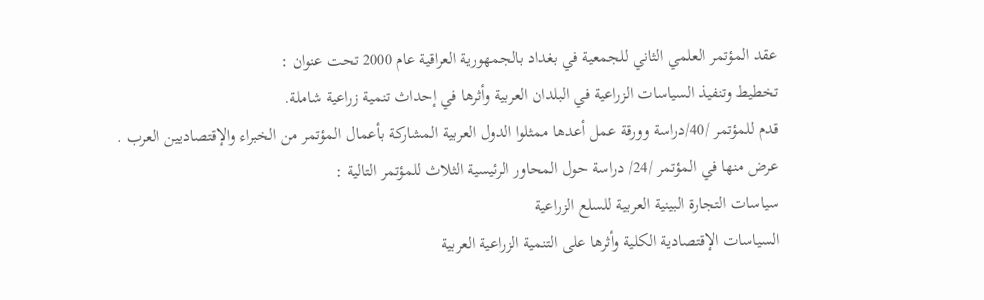عقد المؤتمر العلمي الثاني للجمعية في بغداد بالجمهورية العراقية عام 2000 تحت عنوان :
تخطيط وتنفيذ السياسات الزراعية في البلدان العربية وأثرها في إحداث تنمية زراعية شاملة.
قدم للمؤتمر /40/دراسة وورقة عمل أعدها ممثلوا الدول العربية المشاركة بأعمال المؤتمر من الخبراء والإقتصاديين العرب . عرض منها في المؤتمر /24/ دراسة حول المحاور الرئيسية الثلاث للمؤتمر التالية :
سياسات التجارة البينية العربية للسلع الزراعية
السياسات الإقتصادية الكلية وأثرها على التنمية الزراعية العربية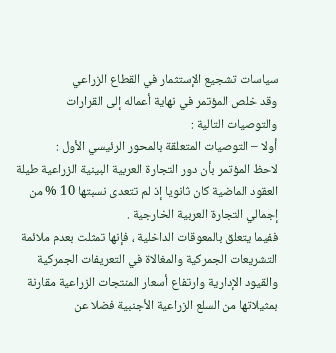سياسات تشجيع الإستثمار في القطاع الزراعي
وقد خلص المؤتمر في نهاية أعماله إلى القرارات والتوصيات التالية :
أولا – التوصيات المتعلقة بالمحور الرئيسي الأول :
لاحظ المؤتمر بأن دور التجارة العربية البينية الزراعية طيلة العقود الماضية كان ثانويا إذ لم تتعدى نسبتها 10 % من إجمالي التجارة العربية الخارجية .
ففيما يتعلق بالمعوقات الداخلية ، فإنها تمثلت بعدم ملائمة التشريعات الجمركية والمغالاة في التعريفات الجمركية والقيود الإدارية وارتفاع أسعار المنتجات الزراعية مقارنة بمثيلاتها من السلع الزراعية الأجنبية فضلا عن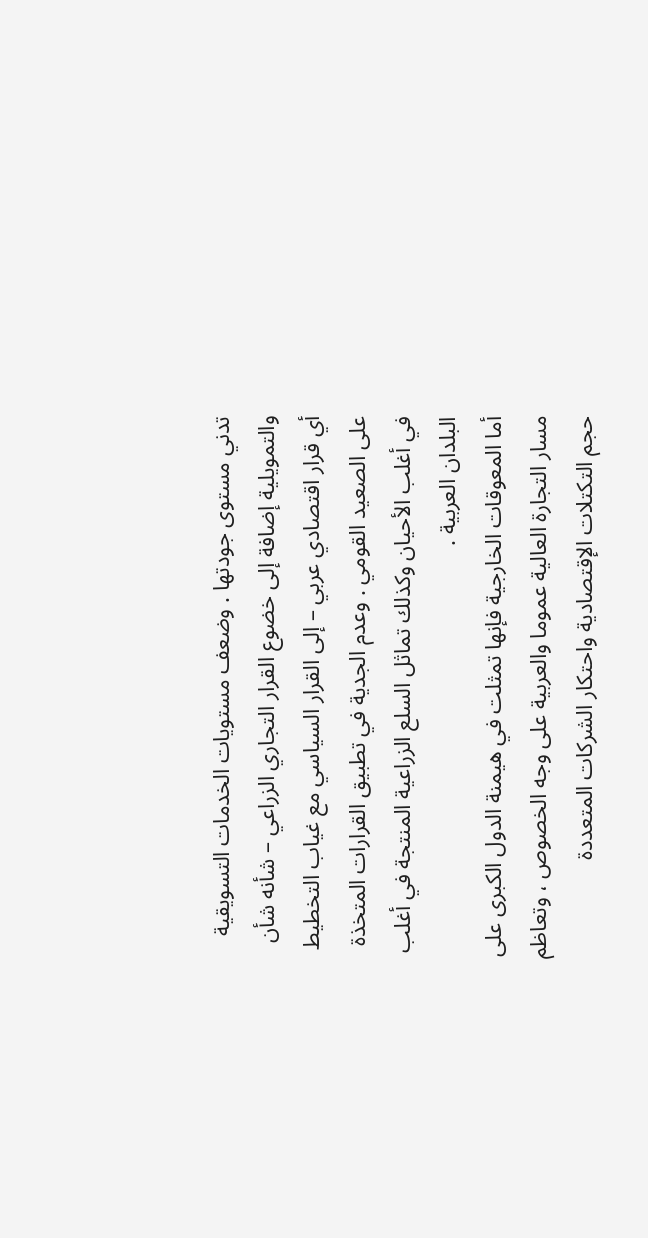تدني مستوى جودتها . وضعف مستويات الخدمات التسويقية والتمويلية إضافة إلى خضوع القرار التجاري الزراعي – شأنه شأن أي قرار اقتصادي عربي – إلى القرار السياسي مع غياب التخطيط على الصعيد القومي . وعدم الجدية في تطبيق القرارات المتخذة في أغلب الأحيان وكذلك تماثل السلع الزراعية المنتجة في أغلب البلدان العربية .
أما المعوقات الخارجية فإنها تمثلت في هيمنة الدول الكبرى على مسار التجارة العالية عموما والعربية على وجه الخصوص ، وتعاظم حجم التكتلات الإقتصادية واحتكار الشركات المتعددة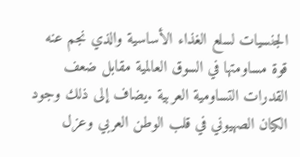الجنسيات لسلع الغذاء الأساسية والذي نجم عنه قوة مساومتها في السوق العالمية مقابل ضعف القدرات التساومية العربية .يضاف إلى ذلك وجود الكيان الصهيوني في قلب الوطن العربي وعزل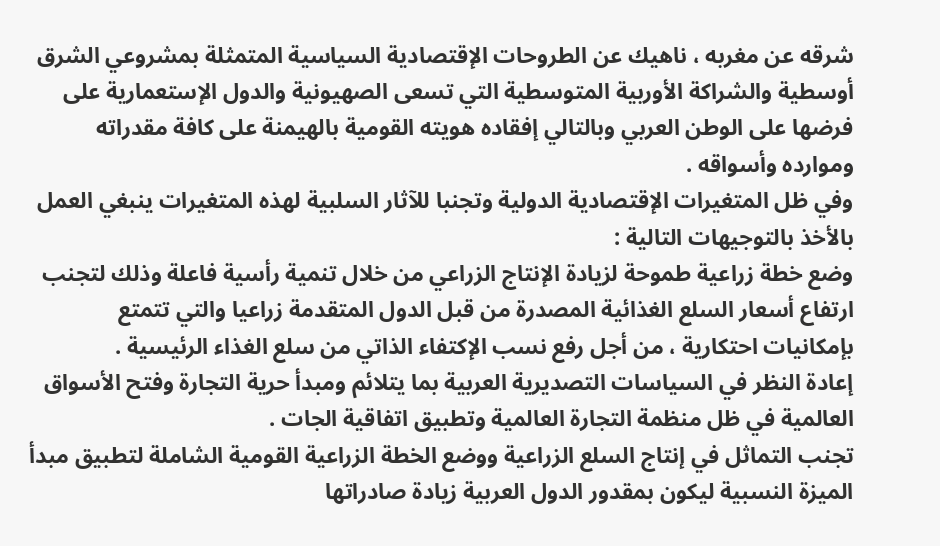شرقه عن مغربه ، ناهيك عن الطروحات الإقتصادية السياسية المتمثلة بمشروعي الشرق أوسطية والشراكة الأوربية المتوسطية التي تسعى الصهيونية والدول الإستعمارية على فرضها على الوطن العربي وبالتالي إفقاده هويته القومية بالهيمنة على كافة مقدراته وموارده وأسواقه .
وفي ظل المتغيرات الإقتصادية الدولية وتجنبا للآثار السلبية لهذه المتغيرات ينبغي العمل بالأخذ بالتوجيهات التالية :
وضع خطة زراعية طموحة لزيادة الإنتاج الزراعي من خلال تنمية رأسية فاعلة وذلك لتجنب ارتفاع أسعار السلع الغذائية المصدرة من قبل الدول المتقدمة زراعيا والتي تتمتع بإمكانيات احتكارية ، من أجل رفع نسب الإكتفاء الذاتي من سلع الغذاء الرئيسية .
إعادة النظر في السياسات التصديرية العربية بما يتلائم ومبدأ حرية التجارة وفتح الأسواق العالمية في ظل منظمة التجارة العالمية وتطبيق اتفاقية الجات .
تجنب التماثل في إنتاج السلع الزراعية ووضع الخطة الزراعية القومية الشاملة لتطبيق مبدأ الميزة النسبية ليكون بمقدور الدول العربية زيادة صادراتها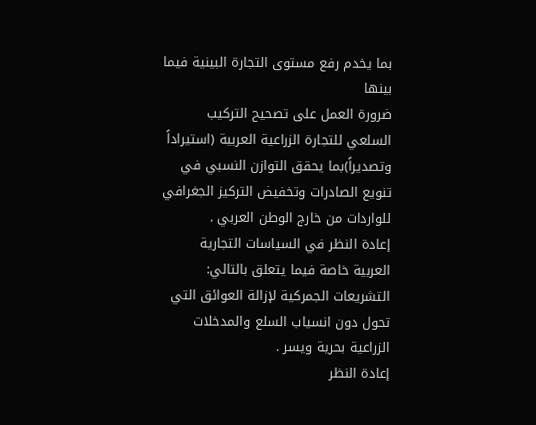بما يخدم رفع مستوى التجارة البينية فيما بينها
ضرورة العمل على تصحيح التركيب السلعي للتجارة الزراعية العربية (استيراداً وتصديراً)بما يحقق التوازن النسبي في تنويع الصادرات وتخفيض التركيز الجغرافي للواردات من خارج الوطن العربي .
إعادة النظر في السياسات التجارية العربية خاصة فيما يتعلق بالتالي:
التشريعات الجمركية لإزالة العوائق التي تحول دون انسياب السلع والمدخلات الزراعية بحرية ويسر .
إعادة النظر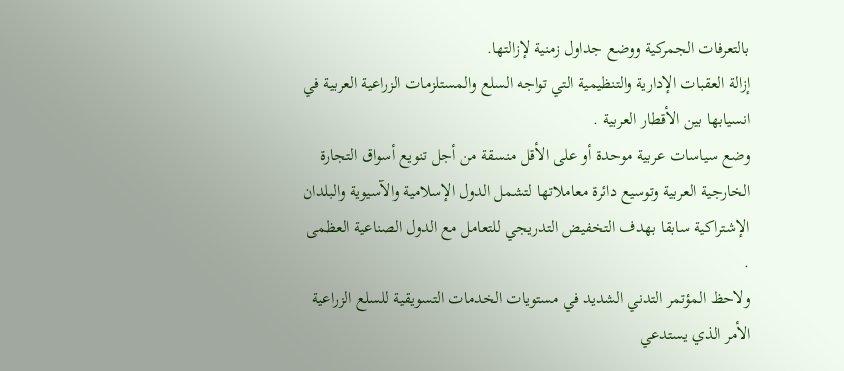بالتعرفات الجمركية ووضع جداول زمنية لإزالتها.
إزالة العقبات الإدارية والتنظيمية التي تواجه السلع والمستلزمات الزراعية العربية في انسيابها بين الأقطار العربية .
وضع سياسات عربية موحدة أو على الأقل منسقة من أجل تنويع أسواق التجارة الخارجية العربية وتوسيع دائرة معاملاتها لتشمل الدول الإسلامية والآسيوية والبلدان الإشتراكية سابقا بهدف التخفيض التدريجي للتعامل مع الدول الصناعية العظمى .
ولاحظ المؤتمر التدني الشديد في مستويات الخدمات التسويقية للسلع الزراعية الأمر الذي يستدعي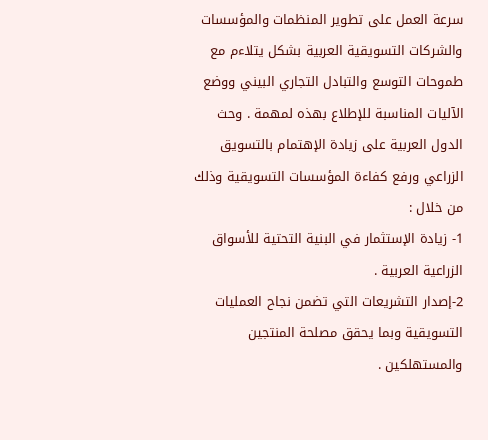سرعة العمل على تطوير المنظمات والمؤسسات والشركات التسويقية العربية بشكل يتلاءم مع طموحات التوسع والتبادل التجاري البيني ووضع الآليات المناسبة للإطلاع بهذه لمهمة . وحث الدول العربية على زيادة الإهتمام بالتسويق الزراعي ورفع كفاءة المؤسسات التسويقية وذلك من خلال :
1- زيادة الإستثمار في البنية التحتية للأسواق الزراعية العربية .
2-إصدار التشريعات التي تضمن نجاح العمليات التسويقية وبما يحقق مصلحة المنتجين والمستهلكين .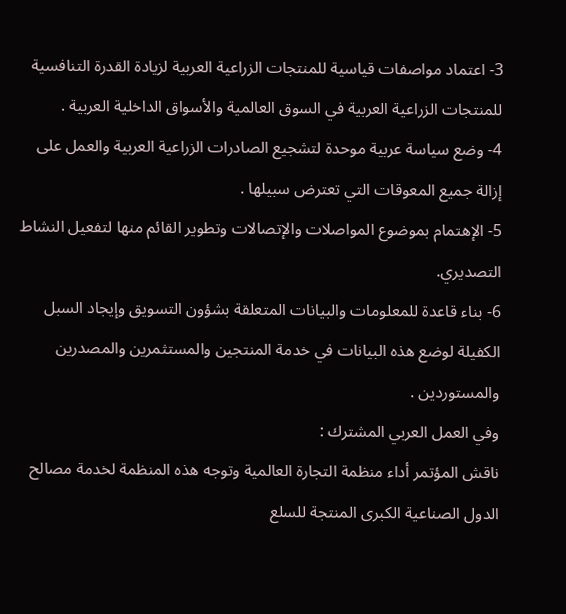3- اعتماد مواصفات قياسية للمنتجات الزراعية العربية لزيادة القدرة التنافسية للمنتجات الزراعية العربية في السوق العالمية والأسواق الداخلية العربية .
4- وضع سياسة عربية موحدة لتشجيع الصادرات الزراعية العربية والعمل على إزالة جميع المعوقات التي تعترض سبيلها .
5- الإهتمام بموضوع المواصلات والإتصالات وتطوير القائم منها لتفعيل النشاط التصديري.
6- بناء قاعدة للمعلومات والبيانات المتعلقة بشؤون التسويق وإيجاد السبل الكفيلة لوضع هذه البيانات في خدمة المنتجين والمستثمرين والمصدرين والمستوردين .
وفي العمل العربي المشترك :
ناقش المؤتمر أداء منظمة التجارة العالمية وتوجه هذه المنظمة لخدمة مصالح الدول الصناعية الكبرى المنتجة للسلع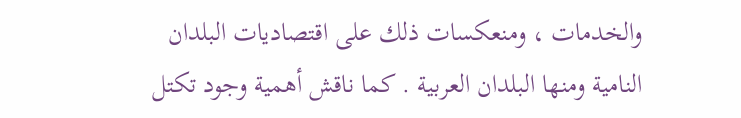والخدمات ، ومنعكسات ذلك على اقتصاديات البلدان النامية ومنها البلدان العربية . كما ناقش أهمية وجود تكتل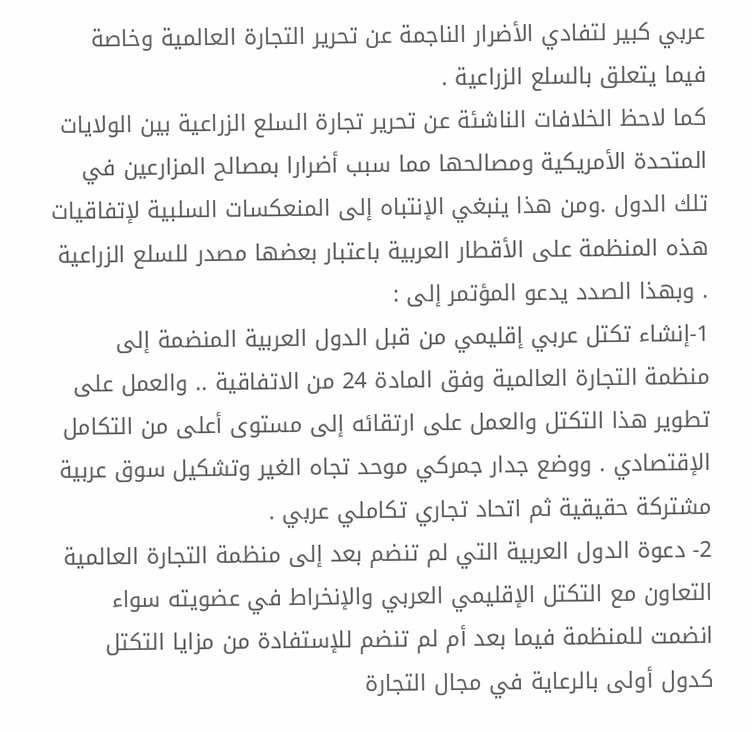عربي كبير لتفادي الأضرار الناجمة عن تحرير التجارة العالمية وخاصة فيما يتعلق بالسلع الزراعية .
كما لاحظ الخلافات الناشئة عن تحرير تجارة السلع الزراعية بين الولايات المتحدة الأمريكية ومصالحها مما سبب أضرارا بمصالح المزارعين في تلك الدول .ومن هذا ينبغي الإنتباه إلى المنعكسات السلبية لإتفاقيات هذه المنظمة على الأقطار العربية باعتبار بعضها مصدر للسلع الزراعية . وبهذا الصدد يدعو المؤتمر إلى :
1-إنشاء تكتل عربي إقليمي من قبل الدول العربية المنضمة إلى منظمة التجارة العالمية وفق المادة 24 من الاتفاقية .. والعمل على تطوير هذا التكتل والعمل على ارتقائه إلى مستوى أعلى من التكامل الإقتصادي . ووضع جدار جمركي موحد تجاه الغير وتشكيل سوق عربية مشتركة حقيقية ثم اتحاد تجاري تكاملي عربي .
2- دعوة الدول العربية التي لم تنضم بعد إلى منظمة التجارة العالمية التعاون مع التكتل الإقليمي العربي والإنخراط في عضويته سواء انضمت للمنظمة فيما بعد أم لم تنضم للإستفادة من مزايا التكتل كدول أولى بالرعاية في مجال التجارة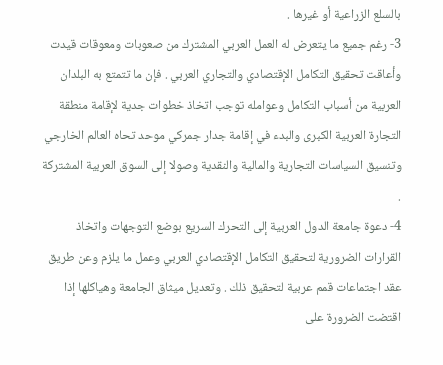بالسلع الزراعية أو غيرها .
3- رغم جميع ما يتعرض له العمل العربي المشترك من صعوبات ومعوقات قيدت وأعاقت تحقيق التكامل الإقتصادي والتجاري العربي . فإن ما تتمتع به البلدان العربية من أسباب التكامل وعوامله توجب اتخاذ خطوات جدية لإقامة منطقة التجارة العربية الكبرى والبدء في إقامة جدار جمركي موحد تحاه العالم الخارجي وتنسيق السياسات التجارية والمالية والنقدية وصولا إلى السوق العربية المشتركة .
4- دعوة جامعة الدول العربية إلى التحرك السريع بوضع التوجهات واتخاذ القرارات الضرورية لتحقيق التكامل الإقتصادي العربي وعمل ما يلزم وعن طريق عقد اجتماعات قمم عربية لتحقيق ذلك . وتعديل ميثاق الجامعة وهياكلها إذا اقتضت الضرورة على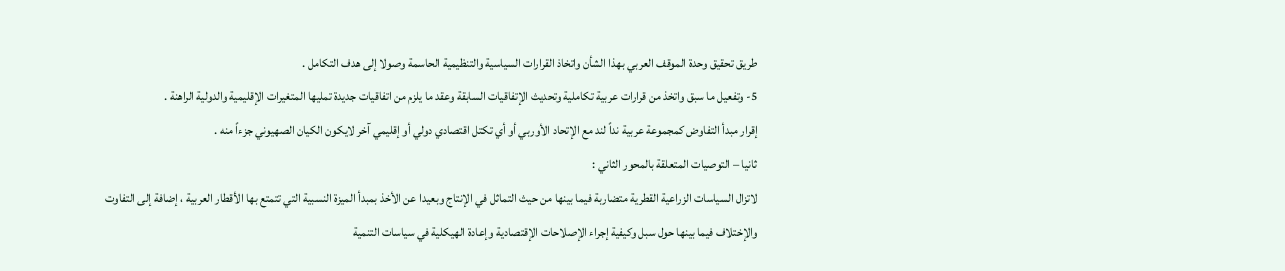طريق تحقيق وحدة الموقف العربي بهذا الشأن واتخاذ القرارات السياسية والتنظيمية الحاسمة وصولا إلى هدف التكامل .
5- وتفعيل ما سبق واتخذ من قرارات عربية تكاملية وتحديث الإتفاقيات السابقة وعقد ما يلزم من اتفاقيات جديدة تمليها المتغيرات الإقليمية والدولية الراهنة .
إقرار مبدأ التفاوض كمجموعة عربية نداً لند مع الإتحاد الأوربي أو أي تكتل اقتصادي دولي أو إقليمي آخر لايكون الكيان الصهيوني جزءاً منه .
ثانيا – التوصيات المتعلقة بالمحور الثاني :
لاتزال السياسات الزراعية القطرية متضاربة فيما بينها من حيث التماثل في الإنتاج وبعيدا عن الأخذ بمبدأ الميزة النسبية التي تتمتع بها الأقطار العربية ، إضافة إلى التفاوت والإختلاف فيما بينها حول سبل وكيفية إجراء الإصلاحات الإقتصادية وإعادة الهيكلية في سياسات التنمية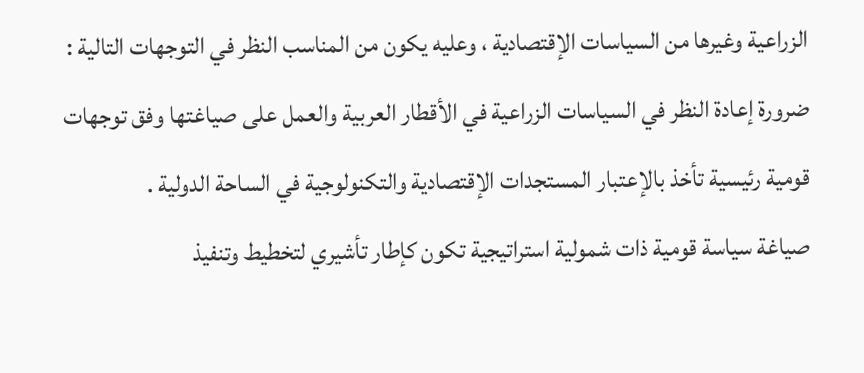الزراعية وغيرها من السياسات الإقتصادية ، وعليه يكون من المناسب النظر في التوجهات التالية :
ضرورة إعادة النظر في السياسات الزراعية في الأقطار العربية والعمل على صياغتها وفق توجهات قومية رئيسية تأخذ بالإعتبار المستجدات الإقتصادية والتكنولوجية في الساحة الدولية .
صياغة سياسة قومية ذات شمولية استراتيجية تكون كإطار تأشيري لتخطيط وتنفيذ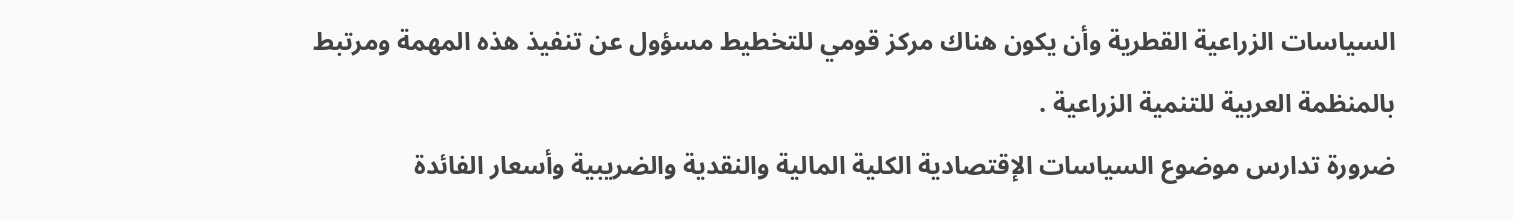السياسات الزراعية القطرية وأن يكون هناك مركز قومي للتخطيط مسؤول عن تنفيذ هذه المهمة ومرتبط بالمنظمة العربية للتنمية الزراعية .
ضرورة تدارس موضوع السياسات الإقتصادية الكلية المالية والنقدية والضريبية وأسعار الفائدة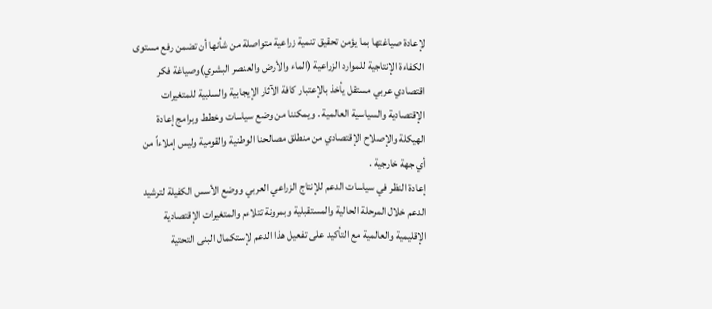لإعادة صياغتها بما يؤمن تحقيق تنمية زراعية متواصلة من شأنها أن تضمن رفع مستوى الكفاءة الإنتاجية للموارد الزراعية (الماء والأرض والعنصر البشري)وصياغة فكر اقتصادي عربي مستقل يأخذ بالإعتبار كافة الآثار الإيجابية والسلبية للمتغيرات الإقتصادية والسياسية العالمية . ويمكننا من وضع سياسات وخطط وبرامج إعادة الهيكلة والإصلاح الإقتصادي من منطلق مصالحنا الوطنية والقومية وليس إملاءاً من أي جهة خارجية .
إعادة النظر في سياسات الدعم للإنتاج الزراعي العربي ووضع الأسس الكفيلة لترشيد الدعم خلال المرحلة الحالية والمستقبلية وبمرونة تتلاءم والمتغيرات الإقتصادية الإقليمية والعالمية مع التأكيد على تفعيل هذا الدعم لإستكمال البنى التحتية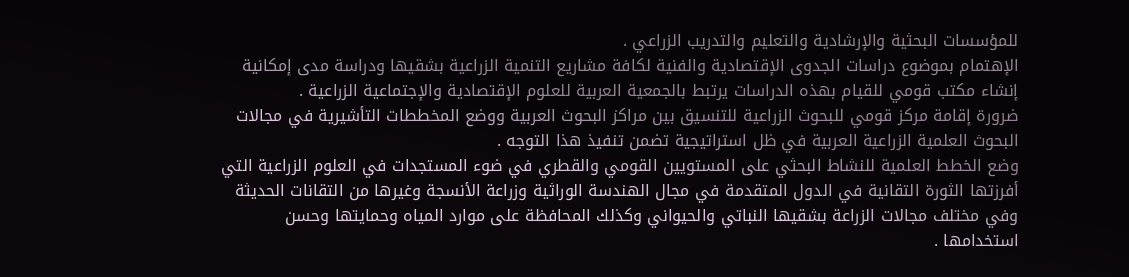للمؤسسات البحثية والإرشادية والتعليم والتدريب الزراعي .
الإهتمام بموضوع دراسات الجدوى الإقتصادية والفنية لكافة مشاريع التنمية الزراعية بشقيها ودراسة مدى إمكانية إنشاء مكتب قومي للقيام بهذه الدراسات يرتبط بالجمعية العربية للعلوم الإقتصادية والإجتماعية الزراعية .
ضرورة إقامة مركز قومي للبحوث الزراعية للتنسيق بين مراكز البحوث العربية ووضع المخططات التأشيرية في مجالات البحوث العلمية الزراعية العربية في ظل استراتيجية تضمن تنفيذ هذا التوجه .
وضع الخطط العلمية للنشاط البحثي على المستويين القومي والقطري في ضوء المستجدات في العلوم الزراعية التي أفرزتها الثورة التقانية في الدول المتقدمة في مجال الهندسة الوراثية وزراعة الأنسجة وغيرها من التقانات الحديثة وفي مختلف مجالات الزراعة بشقيها النباتي والحيواني وكذلك المحافظة على موارد المياه وحمايتها وحسن استخدامها .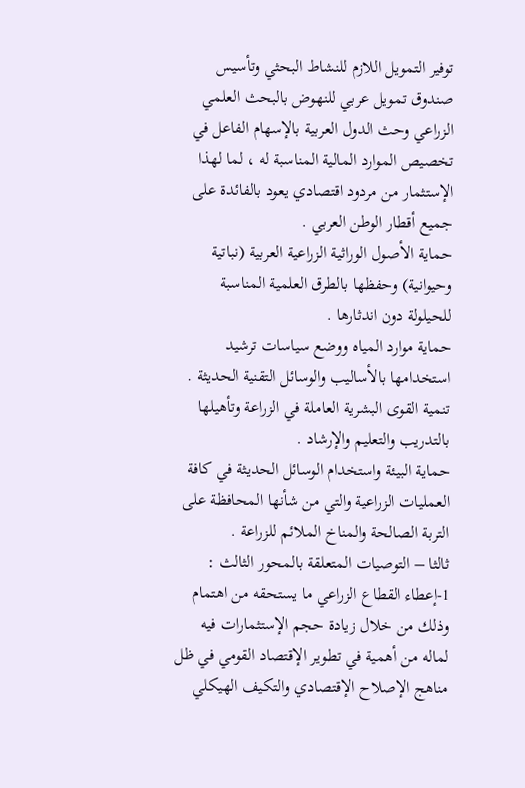توفير التمويل اللازم للنشاط البحثي وتأسيس صندوق تمويل عربي للنهوض بالبحث العلمي الزراعي وحث الدول العربية بالإسهام الفاعل في تخصيص الموارد المالية المناسبة له ، لما لهذا الإستثمار من مردود اقتصادي يعود بالفائدة على جميع أقطار الوطن العربي .
حماية الأصول الوراثية الزراعية العربية (نباتية وحيوانية) وحفظها بالطرق العلمية المناسبة للحيلولة دون اندثارها .
حماية موارد المياه ووضع سياسات ترشيد استخدامها بالأساليب والوسائل التقنية الحديثة .
تنمية القوى البشرية العاملة في الزراعة وتأهيلها بالتدريب والتعليم والإرشاد .
حماية البيئة واستخدام الوسائل الحديثة في كافة العمليات الزراعية والتي من شأنها المحافظة على التربة الصالحة والمناخ الملائم للزراعة .
ثالثا – التوصيات المتعلقة بالمحور الثالث :
1-إعطاء القطاع الزراعي ما يستحقه من اهتمام وذلك من خلال زيادة حجم الإستثمارات فيه لماله من أهمية في تطوير الإقتصاد القومي في ظل مناهج الإصلاح الإقتصادي والتكيف الهيكلي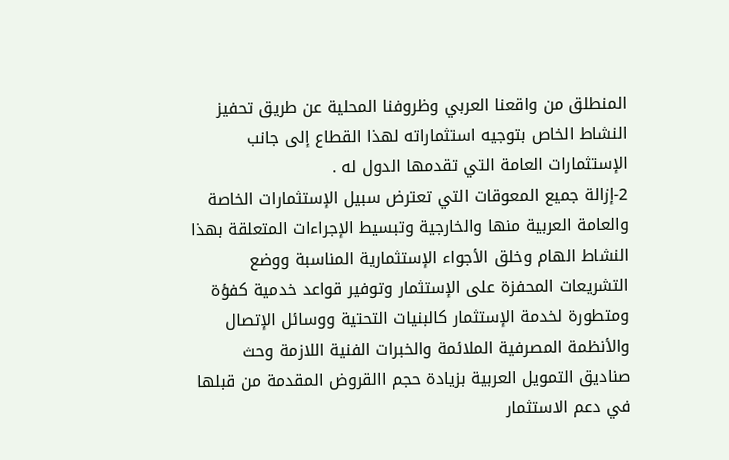المنطلق من واقعنا العربي وظروفنا المحلية عن طريق تحفيز النشاط الخاص بتوجيه استثماراته لهذا القطاع إلى جانب الإستثمارات العامة التي تقدمها الدول له .
2-إزالة جميع المعوقات التي تعترض سبيل الإستثمارات الخاصة والعامة العربية منها والخارجية وتبسيط الإجراءات المتعلقة بهذا النشاط الهام وخلق الأجواء الإستثمارية المناسبة ووضع التشريعات المحفزة على الإستثمار وتوفير قواعد خدمية كفؤة ومتطورة لخدمة الإستثمار كالبنيات التحتية ووسائل الإتصال والأنظمة المصرفية الملائمة والخبرات الفنية اللازمة وحث صناديق التمويل العربية بزيادة حجم االقروض المقدمة من قبلها في دعم الاستثمار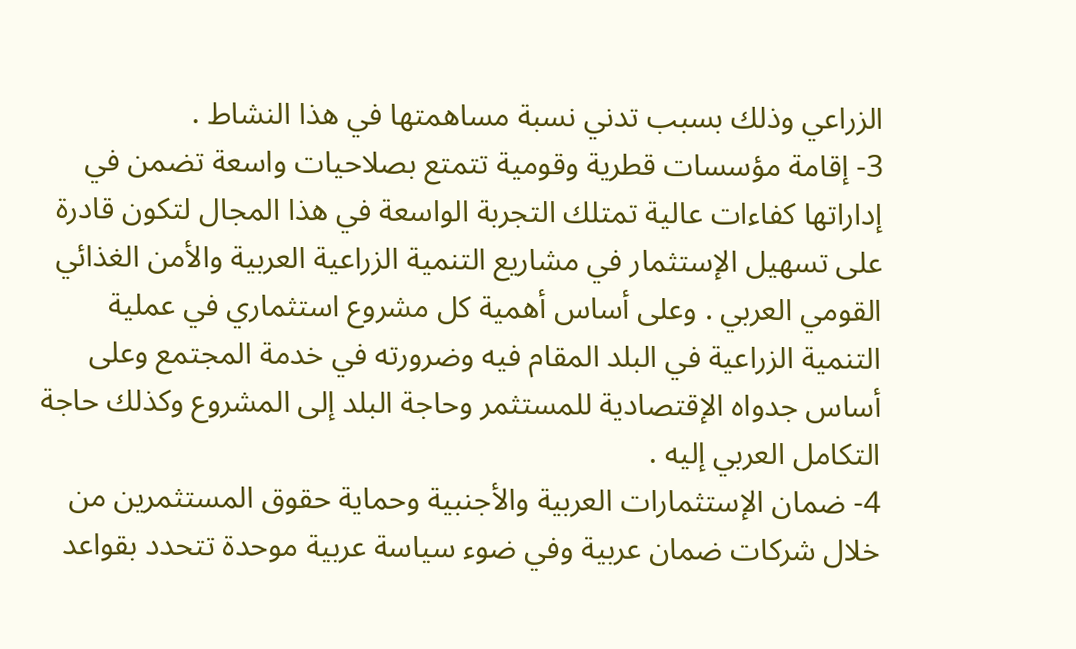الزراعي وذلك بسبب تدني نسبة مساهمتها في هذا النشاط .
3- إقامة مؤسسات قطرية وقومية تتمتع بصلاحيات واسعة تضمن في إداراتها كفاءات عالية تمتلك التجربة الواسعة في هذا المجال لتكون قادرة على تسهيل الإستثمار في مشاريع التنمية الزراعية العربية والأمن الغذائي القومي العربي . وعلى أساس أهمية كل مشروع استثماري في عملية التنمية الزراعية في البلد المقام فيه وضرورته في خدمة المجتمع وعلى أساس جدواه الإقتصادية للمستثمر وحاجة البلد إلى المشروع وكذلك حاجة التكامل العربي إليه .
4- ضمان الإستثمارات العربية والأجنبية وحماية حقوق المستثمرين من خلال شركات ضمان عربية وفي ضوء سياسة عربية موحدة تتحدد بقواعد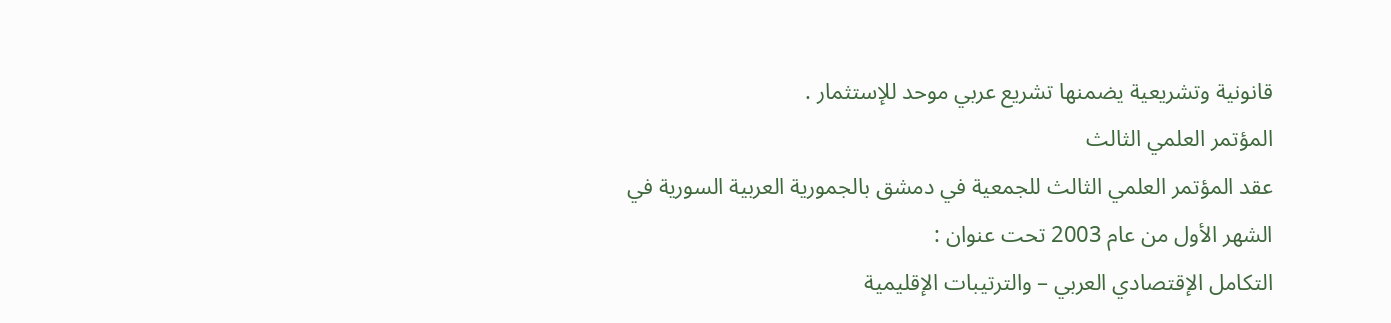قانونية وتشريعية يضمنها تشريع عربي موحد للإستثمار .
المؤتمر العلمي الثالث
عقد المؤتمر العلمي الثالث للجمعية في دمشق بالجمورية العربية السورية في الشهر الأول من عام 2003 تحت عنوان :
التكامل الإقتصادي العربي – والترتيبات الإقليمية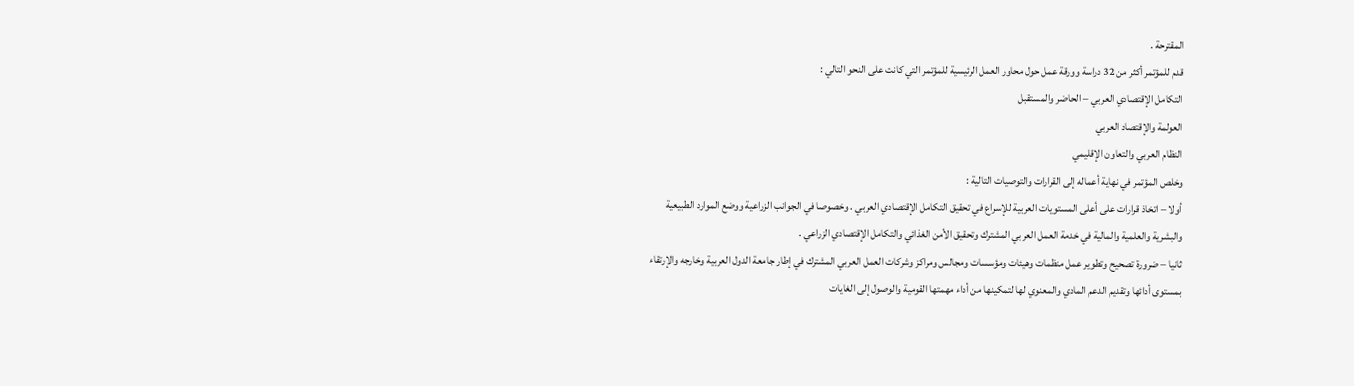المقترحة .
قدم للمؤتمر أكثر من 32 دراسة وورقة عمل حول محاور العمل الرئيسية للمؤتمر التي كانت على النحو التالي :
التكامل الإقتصادي العربي – الحاضر والمستقبل
العولمة والإقتصاد العربي
النظام العربي والتعاون الإقليمي
وخلص المؤتمر في نهاية أعماله إلى القرارات والتوصيات التالية :
أولا – اتخاذ قرارات على أعلى المستويات العربية للإسراع في تحقيق التكامل الإقتصادي العربي . وخصوصا في الجوانب الزراعية ووضع الموارد الطبيعية والبشرية والعلمية والمالية في خدمة العمل العربي المشترك وتحقيق الأمن الغذائي والتكامل الإقتصادي الزراعي .
ثانيا – ضرورة تصحيح وتطوير عمل منظمات وهيئات ومؤسسات ومجالس ومراكز وشركات العمل العربي المشترك في إطار جامعة الدول العربية وخارجه والإرتقاء بمستوى أدائها وتقديم الدعم المادي والمعنوي لها لتمكينها من أداء مهمتها القومية والوصول إلى الغايات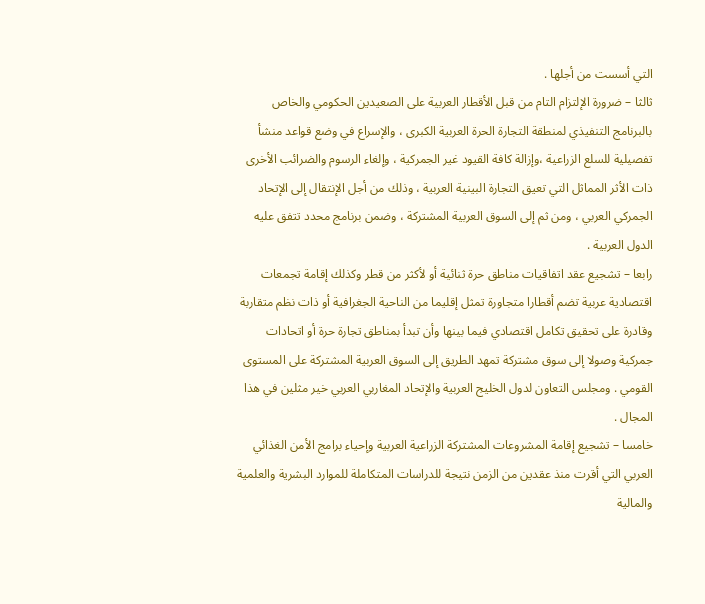التي أسست من أجلها .
ثالثا – ضرورة الإلتزام التام من قبل الأقطار العربية على الصعيدين الحكومي والخاص بالبرنامج التنفيذي لمنطقة التجارة الحرة العربية الكبرى ، والإسراع في وضع قواعد منشأ تفصيلية للسلع الزراعية ،وإزالة كافة القيود غير الجمركية ، وإلغاء الرسوم والضرائب الأخرى ذات الأثر المماثل التي تعيق التجارة البينية العربية ، وذلك من أجل الإنتقال إلى الإتحاد الجمركي العربي ، ومن ثم إلى السوق العربية المشتركة ، وضمن برنامج محدد تتفق عليه الدول العربية .
رابعا – تشجيع عقد اتفاقيات مناطق حرة ثنائية أو لأكثر من قطر وكذلك إقامة تجمعات اقتصادية عربية تضم أقطارا متجاورة تمثل إقليما من الناحية الجغرافية أو ذات نظم متقاربة وقادرة على تحقيق تكامل اقتصادي فيما بينها وأن تبدأ بمناطق تجارة حرة أو اتحادات جمركية وصولا إلى سوق مشتركة تمهد الطريق إلى السوق العربية المشتركة على المستوى القومي . ومجلس التعاون لدول الخليج العربية والإتحاد المغاربي العربي خير مثلين في هذا المجال .
خامسا – تشجيع إقامة المشروعات المشتركة الزراعية العربية وإحياء برامج الأمن الغذائي العربي التي أقرت منذ عقدين من الزمن نتيجة للدراسات المتكاملة للموارد البشرية والعلمية والمالية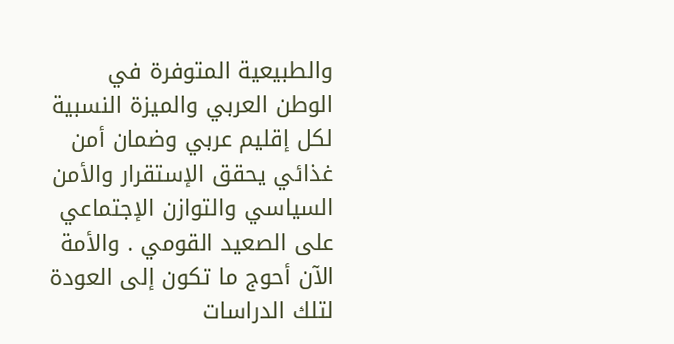والطبيعية المتوفرة في الوطن العربي والميزة النسبية لكل إقليم عربي وضمان أمن غذائي يحقق الإستقرار والأمن السياسي والتوازن الإجتماعي على الصعيد القومي . والأمة الآن أحوج ما تكون إلى العودة لتلك الدراسات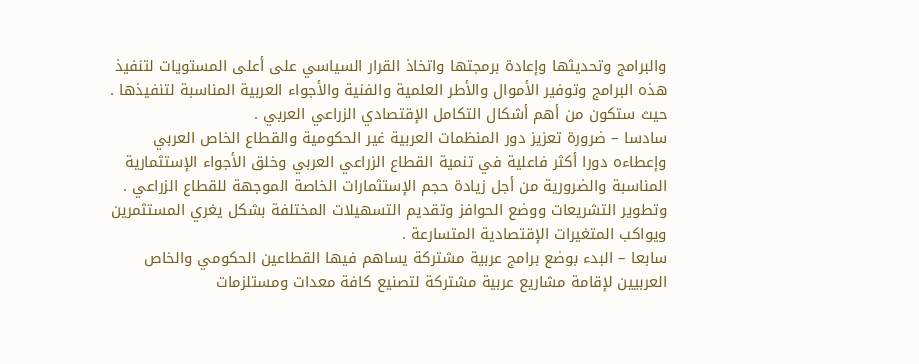والبرامج وتحديثها وإعادة برمجتها واتخاذ القرار السياسي على أعلى المستويات لتنفيذ هذه البرامج وتوفير الأموال والأطر العلمية والفنية والأجواء العربية المناسبة لتنفيذها . حيث ستكون من أهم أشكال التكامل الإقتصادي الزراعي العربي .
سادسا – ضرورة تعزيز دور المنظمات العربية غير الحكومية والقطاع الخاص العربي وإعطاءه دورا أكثر فاعلية في تنمية القطاع الزراعي العربي وخلق الأجواء الإستثمارية المناسبة والضرورية من أجل زيادة حجم الإستثمارات الخاصة الموجهة للقطاع الزراعي . وتطوير التشريعات ووضع الحوافز وتقديم التسهيلات المختلفة بشكل يغري المستثمرين ويواكب المتغيرات الإقتصادية المتسارعة .
سابعا – البدء بوضع برامج عربية مشتركة يساهم فيها القطاعين الحكومي والخاص العربيين لإقامة مشاريع عربية مشتركة لتصنيع كافة معدات ومستلزمات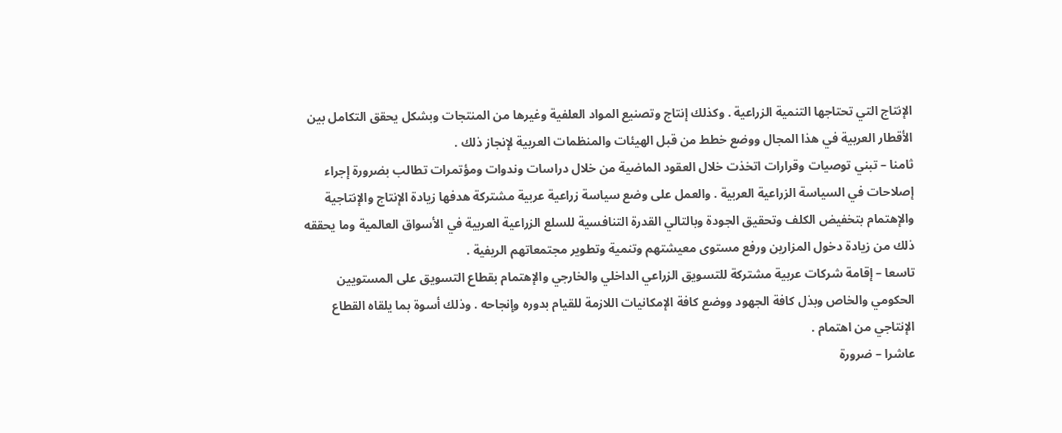الإنتاج التي تحتاجها التنمية الزراعية . وكذلك إنتاج وتصنيع المواد العلفية وغيرها من المنتجات وبشكل يحقق التكامل بين الأقطار العربية في هذا المجال ووضع خطط من قبل الهيئات والمنظمات العربية لإنجاز ذلك .
ثامنا – تبني توصيات وقرارات اتخذت خلال العقود الماضية من خلال دراسات وندوات ومؤتمرات تطالب بضرورة إجراء إصلاحات في السياسة الزراعية العربية . والعمل على وضع سياسة زراعية عربية مشتركة هدفها زيادة الإنتاج والإنتاجية والإهتمام بتخفيض الكلف وتحقيق الجودة وبالتالي القدرة التنافسية للسلع الزراعية العربية في الأسواق العالمية وما يحققه ذلك من زيادة دخول المزارين ورفع مستوى معيشتهم وتنمية وتطوير مجتمعاتهم الريفية .
تاسعا – إقامة شركات عربية مشتركة للتسويق الزراعي الداخلي والخارجي والإهتمام بقطاع التسويق على المستويين الحكومي والخاص وبذل كافة الجهود ووضع كافة الإمكانيات اللازمة للقيام بدوره وإنجاحه . وذلك أسوة بما يلقاه القطاع الإنتاجي من اهتمام .
عاشرا – ضرورة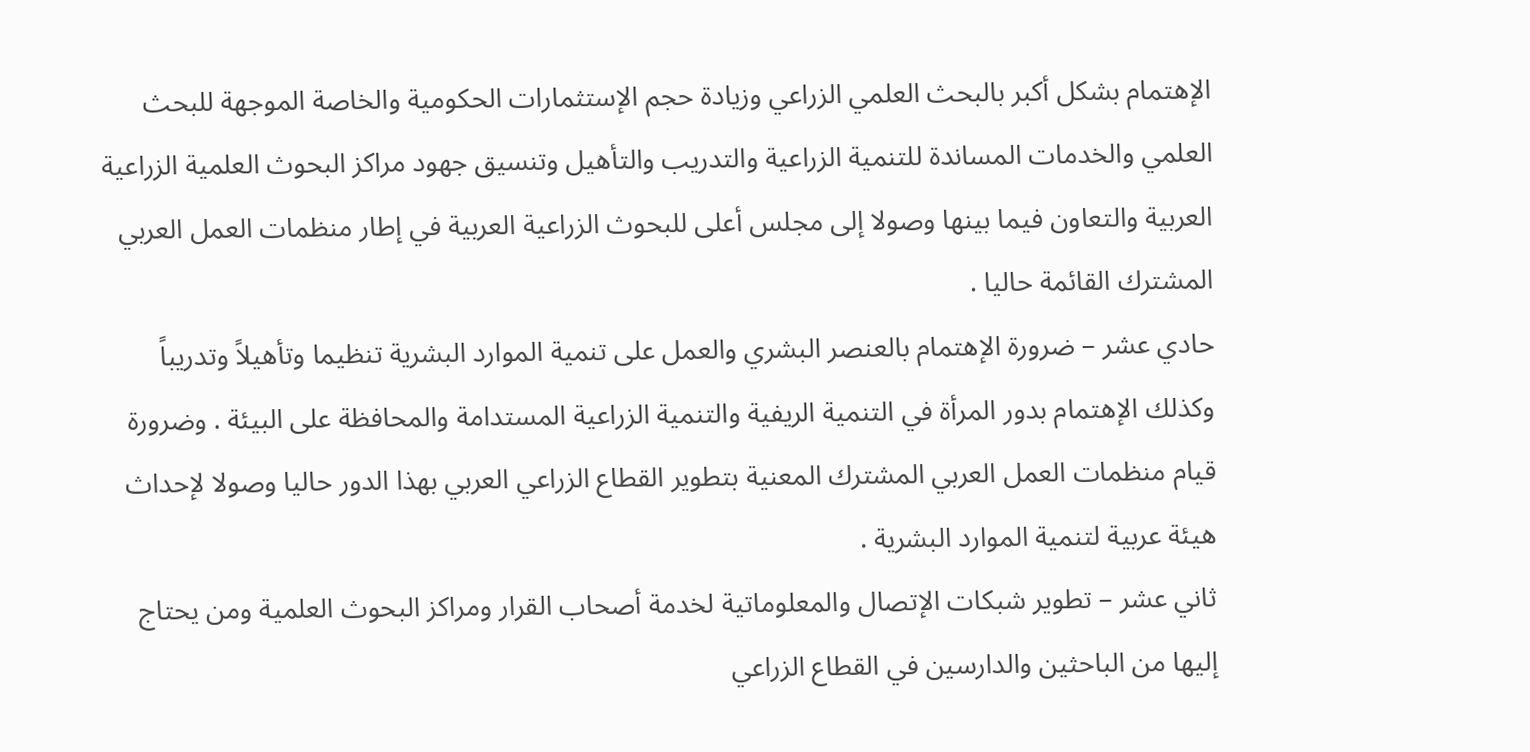الإهتمام بشكل أكبر بالبحث العلمي الزراعي وزيادة حجم الإستثمارات الحكومية والخاصة الموجهة للبحث العلمي والخدمات المساندة للتنمية الزراعية والتدريب والتأهيل وتنسيق جهود مراكز البحوث العلمية الزراعية العربية والتعاون فيما بينها وصولا إلى مجلس أعلى للبحوث الزراعية العربية في إطار منظمات العمل العربي المشترك القائمة حاليا .
حادي عشر – ضرورة الإهتمام بالعنصر البشري والعمل على تنمية الموارد البشرية تنظيما وتأهيلاً وتدريباً وكذلك الإهتمام بدور المرأة في التنمية الريفية والتنمية الزراعية المستدامة والمحافظة على البيئة . وضرورة قيام منظمات العمل العربي المشترك المعنية بتطوير القطاع الزراعي العربي بهذا الدور حاليا وصولا لإحداث هيئة عربية لتنمية الموارد البشرية .
ثاني عشر – تطوير شبكات الإتصال والمعلوماتية لخدمة أصحاب القرار ومراكز البحوث العلمية ومن يحتاج إليها من الباحثين والدارسين في القطاع الزراعي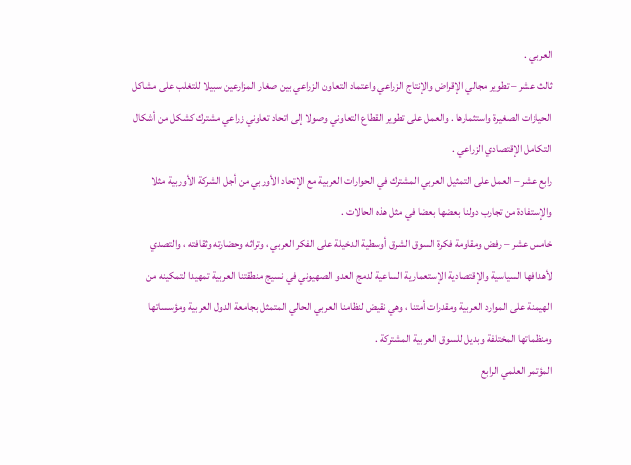العربي .
ثالث عشر – تطوير مجالي الإقراض والإنتاج الزراعي واعتماد التعاون الزراعي بين صغار المزارعين سبيلا للتغلب على مشاكل الحيازات الصغيرة واستثمارها . والعمل على تطوير القطاع التعاوني وصولا إلى اتحاد تعاوني زراعي مشترك كشكل من أشكال التكامل الإقتصادي الزراعي .
رابع عشر – العمل على التمثيل العربي المشترك في الحوارات العربية مع الإتحاد الأوربي من أجل الشركة الأوربية مثلا والإستفادة من تجارب دولنا بعضها بعضا في مثل هذه الحالات .
خامس عشر – رفض ومقاومة فكرة السوق الشرق أوسطية الدخيلة على الفكر العربي ، وتراثه وحضارته وثقافته ، والتصدي لأهدافها السياسية والإقتصادية الإستعمارية الساعية لدمج العدو الصهيوني في نسيج منطقتنا العربية تمهيدا لتمكينه من الهيمنة على الموارد العربية ومقدرات أمتنا ، وهي نقيض لنظامنا العربي الحالي المتمثل بجامعة الدول العربية ومؤسساتها ومنظماتها المختلفة وبديل للسوق العربية المشتركة .
المؤتمر العلمي الرابع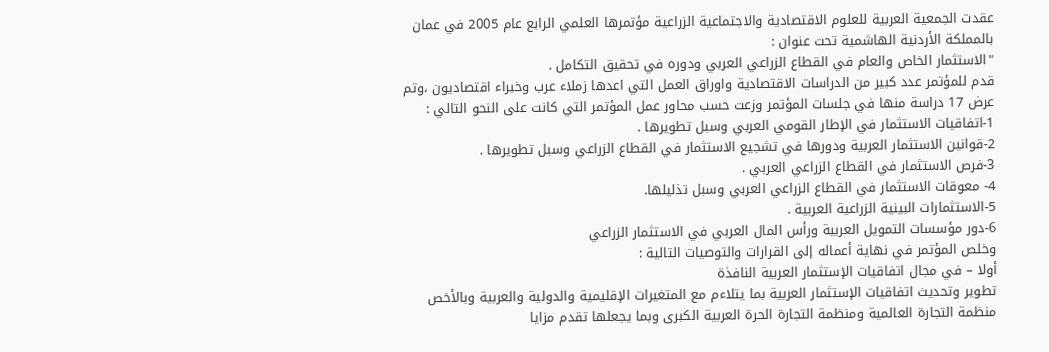عقدت الجمعية العربية للعلوم الاقتصادية والاجتماعية الزراعية مؤتمرها العلمي الرابع عام 2005 في عمان بالمملكة الأردنية الهاشمية تحت عنوان :
"الاستثمار الخاص والعام في القطاع الزراعي العربي ودوره في تحقيق التكامل .
قدم للمؤتمر عدد كبير من الدراسات الاقتصادية واوراق العمل التي اعدها زملاء عرب وخبراء اقتصاديون ،وتم عرض 17 دراسة منها في جلسات المؤتمر وزعت حسب محاور عمل المؤتمر التي كانت على النحو التالي :
1-اتفاقيات الاستثمار في الإطار القومي العربي وسبل تطويرها .
2-قوانين الاستثمار العربية ودورها في تشجيع الاستثمار في القطاع الزراعي وسبل تطويرها .
3-فرص الاستثمار في القطاع الزراعي العربي .
4- معوقات الاستثمار في القطاع الزراعي العربي وسبل تذليلها.
5-الاستثمارات البينية الزراعية العربية .
6-دور مؤسسات التمويل العربية ورأس المال العربي في الاستثمار الزراعي
وخلص المؤتمر في نهاية أعماله إلى القرارات والتوصيات التالية :
أولا – في مجال اتفاقيات الإستثمار العربية النافذة
تطوير وتحديث اتفاقيات الإستثمار العربية بما يتلاءم مع المتغيرات الإقليمية والدولية والعربية وبالأخص منظمة التجارة العالمية ومنظمة التجارة الحرة العربية الكبرى وبما يجعلها تقدم مزايا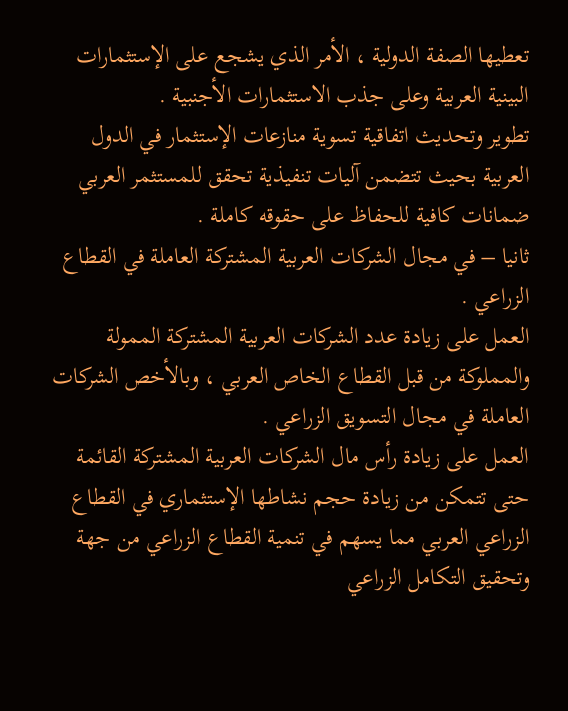تعطيها الصفة الدولية ، الأمر الذي يشجع على الإستثمارات البينية العربية وعلى جذب الاستثمارات الأجنبية .
تطوير وتحديث اتفاقية تسوية منازعات الإستثمار في الدول العربية بحيث تتضمن آليات تنفيذية تحقق للمستثمر العربي ضمانات كافية للحفاظ على حقوقه كاملة .
ثانيا – في مجال الشركات العربية المشتركة العاملة في القطاع الزراعي .
العمل على زيادة عدد الشركات العربية المشتركة الممولة والمملوكة من قبل القطاع الخاص العربي ، وبالأخص الشركات العاملة في مجال التسويق الزراعي .
العمل على زيادة رأس مال الشركات العربية المشتركة القائمة حتى تتمكن من زيادة حجم نشاطها الإستثماري في القطاع الزراعي العربي مما يسهم في تنمية القطاع الزراعي من جهة وتحقيق التكامل الزراعي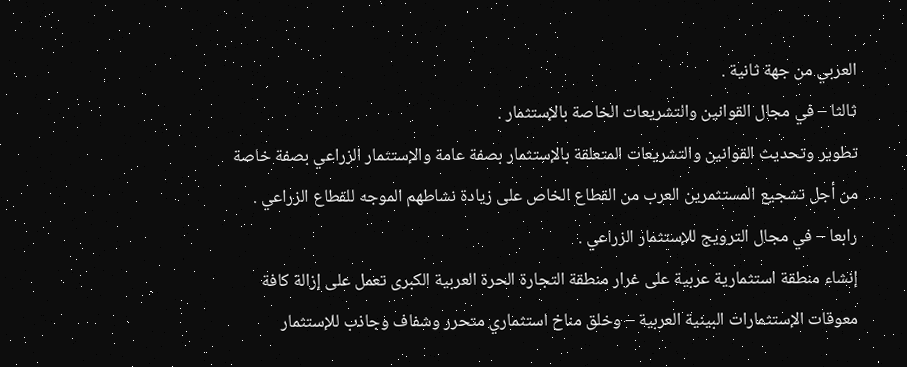العربي من جهة ثانية .
ثالثا – في مجال القوانين والتشريعات الخاصة بالإستثمار .
تطوير وتحديث القوانين والتشريعات المتعلقة بالإستثمار بصفة عامة والإستثمار الزراعي بصفة خاصة من أجل تشجيع المستثمرين العرب من القطاع الخاص على زيادة نشاطهم الموجه للقطاع الزراعي .
رابعا – في مجال الترويج للإستثمار الزراعي .
إنشاء منطقة استثمارية عربية على غرار منطقة التجارة الحرة العربية الكبرى تعمل على إزالة كافة معوقات الإستثمارات البينية العربية – وخلق مناخ استثماري متحرر وشفاف وجاذب للإستثمار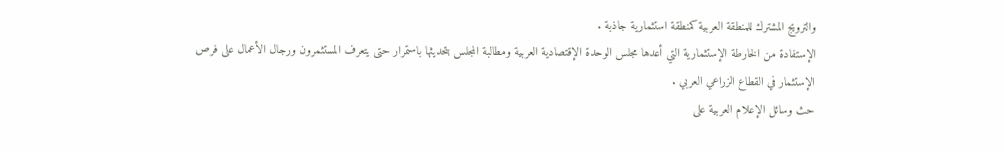والترويج المشترك للمنطقة العربية كمنطقة استثمارية جاذبة .
الإستفادة من الخارطة الإستثمارية التي أعدها مجلس الوحدة الإقتصادية العربية ومطالبة المجلس بتحديثها باستمرار حتى يتعرف المستثمرون ورجال الأعمال على فرص الإستثمار في القطاع الزراعي العربي .
حث وسائل الإعلام العربية على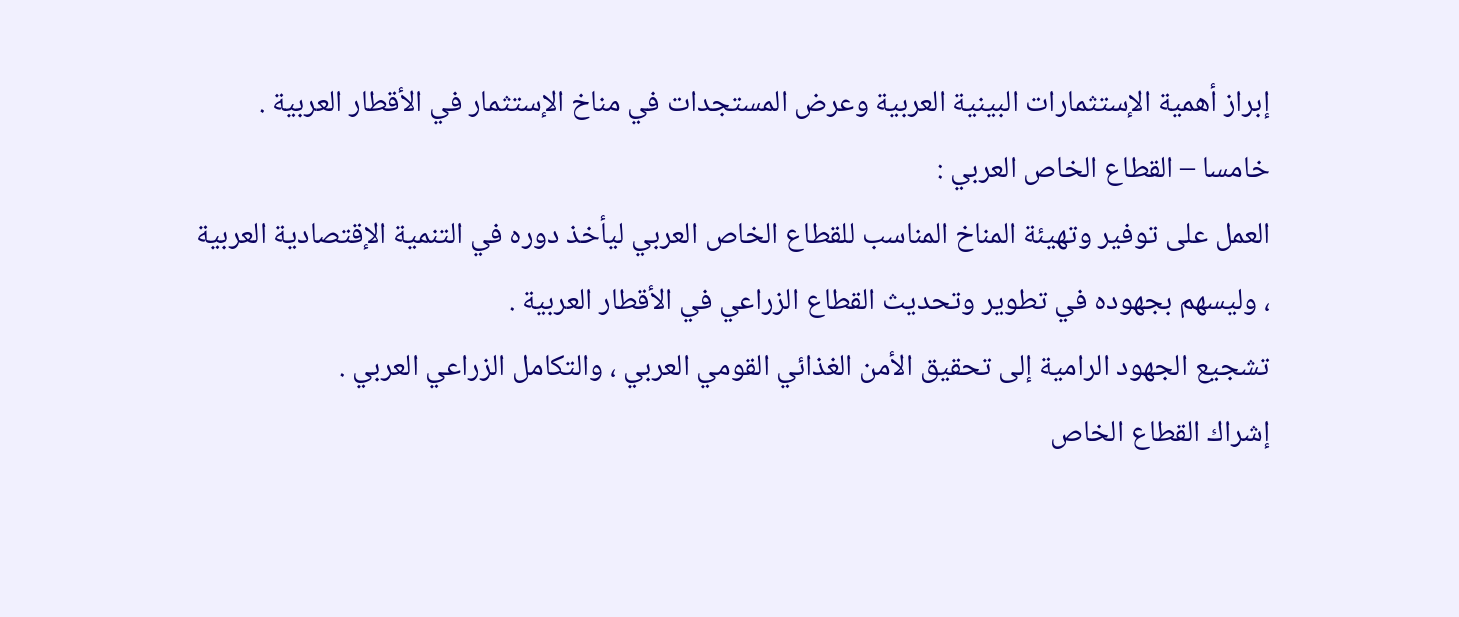إبراز أهمية الإستثمارات البينية العربية وعرض المستجدات في مناخ الإستثمار في الأقطار العربية .
خامسا – القطاع الخاص العربي :
العمل على توفير وتهيئة المناخ المناسب للقطاع الخاص العربي ليأخذ دوره في التنمية الإقتصادية العربية ، وليسهم بجهوده في تطوير وتحديث القطاع الزراعي في الأقطار العربية .
تشجيع الجهود الرامية إلى تحقيق الأمن الغذائي القومي العربي ، والتكامل الزراعي العربي .
إشراك القطاع الخاص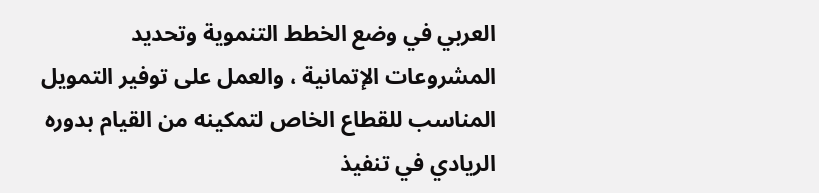العربي في وضع الخطط التنموية وتحديد المشروعات الإتمانية ، والعمل على توفير التمويل المناسب للقطاع الخاص لتمكينه من القيام بدوره الريادي في تنفيذ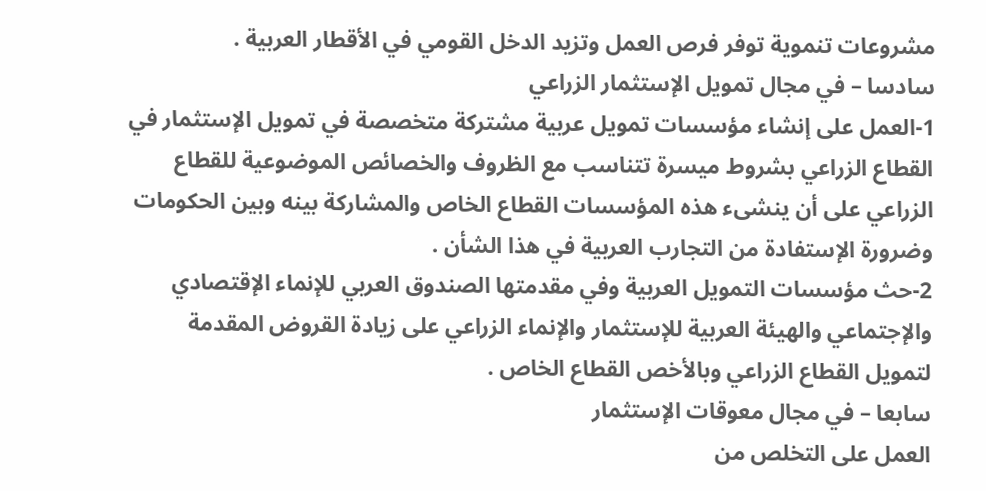مشروعات تنموية توفر فرص العمل وتزيد الدخل القومي في الأقطار العربية .
سادسا – في مجال تمويل الإستثمار الزراعي
1-العمل على إنشاء مؤسسات تمويل عربية مشتركة متخصصة في تمويل الإستثمار في القطاع الزراعي بشروط ميسرة تتناسب مع الظروف والخصائص الموضوعية للقطاع الزراعي على أن ينشىء هذه المؤسسات القطاع الخاص والمشاركة بينه وبين الحكومات وضرورة الإستفادة من التجارب العربية في هذا الشأن .
2-حث مؤسسات التمويل العربية وفي مقدمتها الصندوق العربي للإنماء الإقتصادي والإجتماعي والهيئة العربية للإستثمار والإنماء الزراعي على زيادة القروض المقدمة لتمويل القطاع الزراعي وبالأخص القطاع الخاص .
سابعا – في مجال معوقات الإستثمار
العمل على التخلص من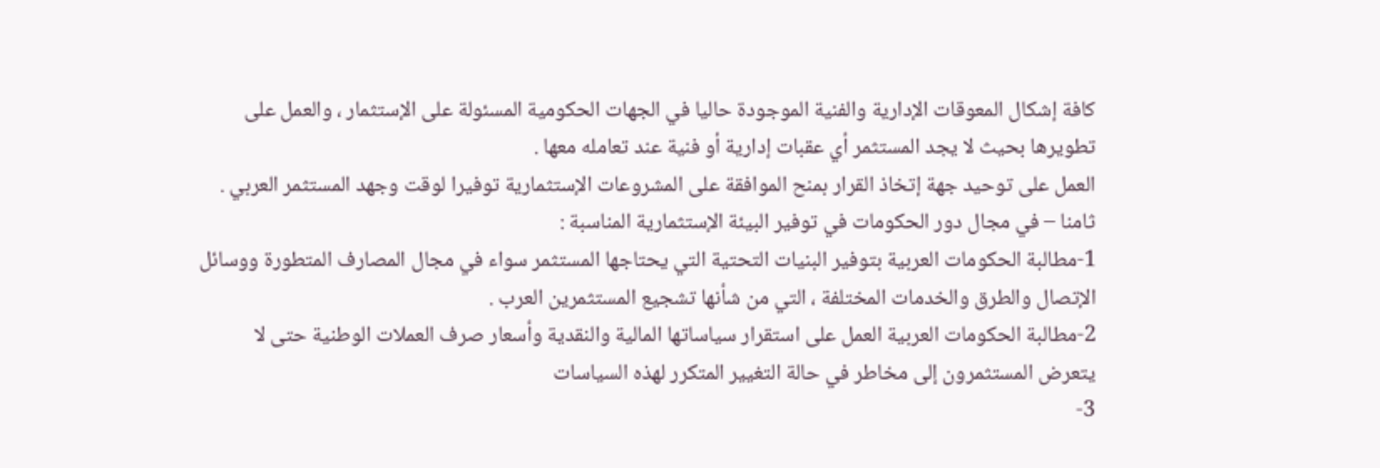كافة إشكال المعوقات الإدارية والفنية الموجودة حاليا في الجهات الحكومية المسئولة على الإستثمار ، والعمل على تطويرها بحيث لا يجد المستثمر أي عقبات إدارية أو فنية عند تعامله معها .
العمل على توحيد جهة إتخاذ القرار بمنح الموافقة على المشروعات الإستثمارية توفيرا لوقت وجهد المستثمر العربي .
ثامنا – في مجال دور الحكومات في توفير البيئة الإستثمارية المناسبة :
1-مطالبة الحكومات العربية بتوفير البنيات التحتية التي يحتاجها المستثمر سواء في مجال المصارف المتطورة ووسائل الإتصال والطرق والخدمات المختلفة ، التي من شأنها تشجيع المستثمرين العرب .
2-مطالبة الحكومات العربية العمل على استقرار سياساتها المالية والنقدية وأسعار صرف العملات الوطنية حتى لا يتعرض المستثمرون إلى مخاطر في حالة التغيير المتكرر لهذه السياسات
3-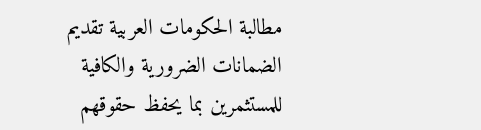مطالبة الحكومات العربية تقديم الضمانات الضرورية والكافية للمستثمرين بما يحفظ حقوقهم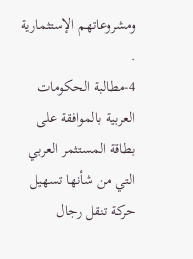ومشروعاتهم الإستثمارية .
4-مطالبة الحكومات العربية بالموافقة على بطاقة المستثمر العربي التي من شأنها تسهيل حركة تنقل رجال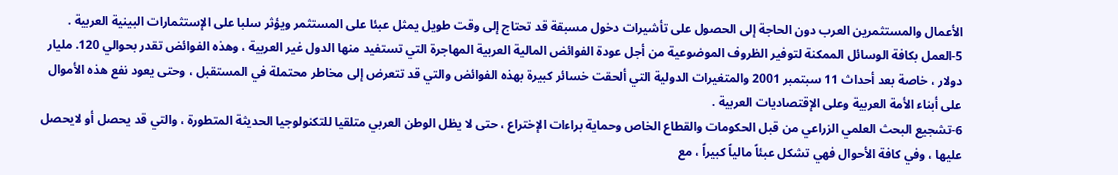الأعمال والمستثمرين العرب دون الحاجة إلى الحصول على تأشيرات دخول مسبقة قد تحتاج إلى وقت طويل يمثل عبئا على المستثمر ويؤثر سلبا على الإستثمارات البينية العربية .
5-العمل بكافة الوسائل الممكنة لتوفير الظروف الموضوعية من أجل عودة الفوائض المالية العربية المهاجرة التي تستفيد منها الدول غير العربية ، وهذه الفوائض تقدر بحوالي 120. مليار دولار ، خاصة بعد أحداث 11 سبتمبر 2001 والمتغيرات الدولية التي ألحقت خسائر كبيرة بهذه الفوائض والتي قد تتعرض إلى مخاطر محتملة في المستقبل ، وحتى يعود نفع هذه الأموال على أبناء الأمة العربية وعلى الإقتصاديات العربية .
6-تشجيع البحث العلمي الزراعي من قبل الحكومات والقطاع الخاص وحماية براءات الإختراع ، حتى لا يظل الوطن العربي متلقيا للتكنولوجيا الحديثة المتطورة ، والتي قد يحصل أو لايحصل عليها ، وفي كافة الأحوال فهي تشكل عبئاً مالياً كبيراً ، مع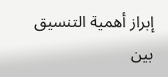إبراز أهمية التنسيق بين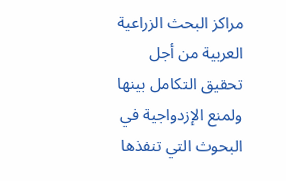مراكز البحث الزراعية العربية من أجل تحقيق التكامل بينها ولمنع الإزدواجية في البحوث التي تنفذها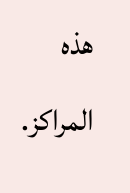هذه المراكز.